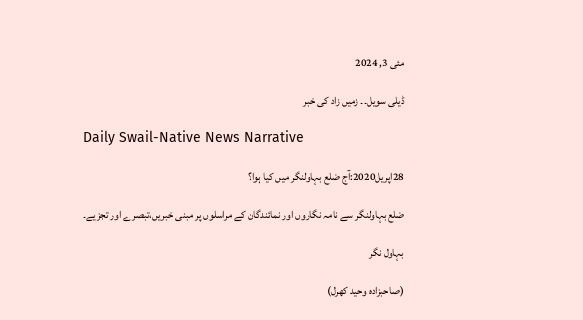مئی 3, 2024

ڈیلی سویل۔۔ زمیں زاد کی خبر

Daily Swail-Native News Narrative

28اپریل2020:آج ضلع بہاولنگر میں کیا ہوا؟

ضلع بہاولنگر سے نامہ نگاروں اور نمائندگان کے مراسلوں پر مبنی خبریں،تبصرے اور تجزیے۔

بہاول نگر

(صاحبزادہ وحید کھرل)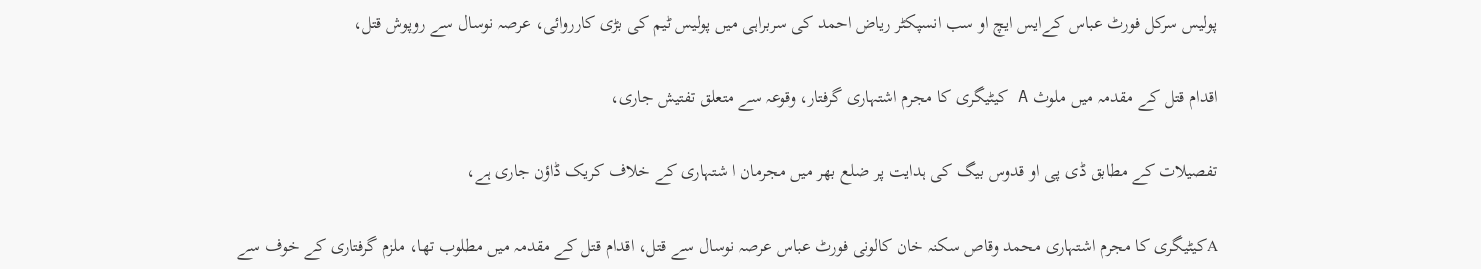پولیس سرکل فورٹ عباس کےایس ایچ او سب انسپکٹر ریاض احمد کی سربراہی میں پولیس ٹیم کی بڑی کارروائی، عرصہ نوسال سے روپوش قتل،

اقدام قتل کے مقدمہ میں ملوث A کیٹیگری کا مجرم اشتہاری گرفتار، وقوعہ سے متعلق تفتیش جاری،

تفصیلات کے مطابق ڈی پی او قدوس بیگ کی ہدایت پر ضلع بھر میں مجرمان ا شتہاری کے خلاف کریک ڈاؤن جاری ہے،

Aکیٹیگری کا مجرم اشتہاری محمد وقاص سکنہ خان کالونی فورٹ عباس عرصہ نوسال سے قتل، اقدام قتل کے مقدمہ میں مطلوب تھا، ملزم گرفتاری کے خوف سے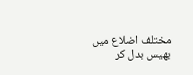مختلف اضلاع میں بھیس بدل کر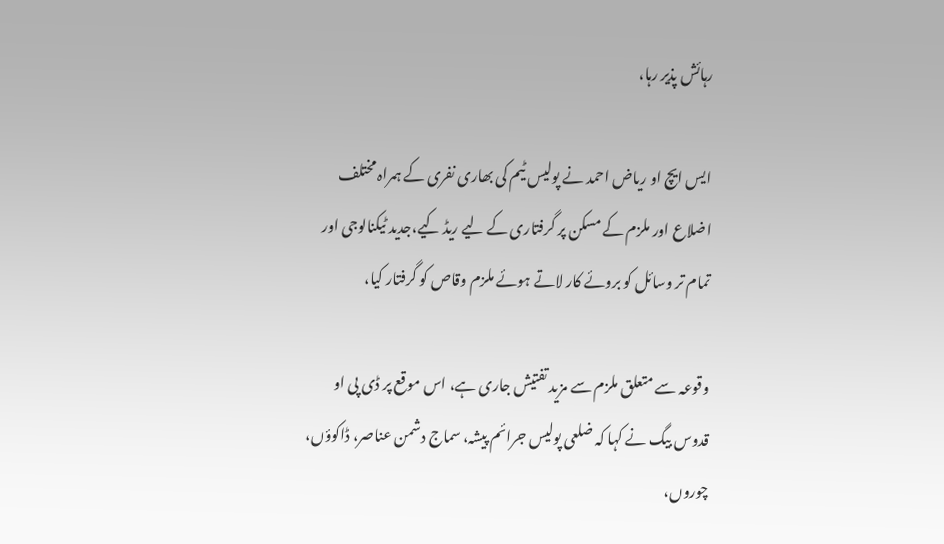رہائش پذیر رہا،

ایس ایچ او ریاض احمد نے پولیس ٹیم کی بھاری نفری کے ہمراہ مختلف اضلاع اور ملزم کے مسکن پر گرفتاری کے لیے ریڈ کیے،جدید ٹیکنالوجی اور تمام تر وسائل کو بروئے کار لاتے ہوئے ملزم وقاص کو گرفتار کیا،

وقوعہ سے متعلق ملزم سے مزید تفتیش جاری ہے، اس موقع پر ڈی پی او قدوس بیگ نے کہا کہ ضلعی پولیس جرائم پیشہ، سماج دشمن عناصر، ڈاکوؤں، چوروں،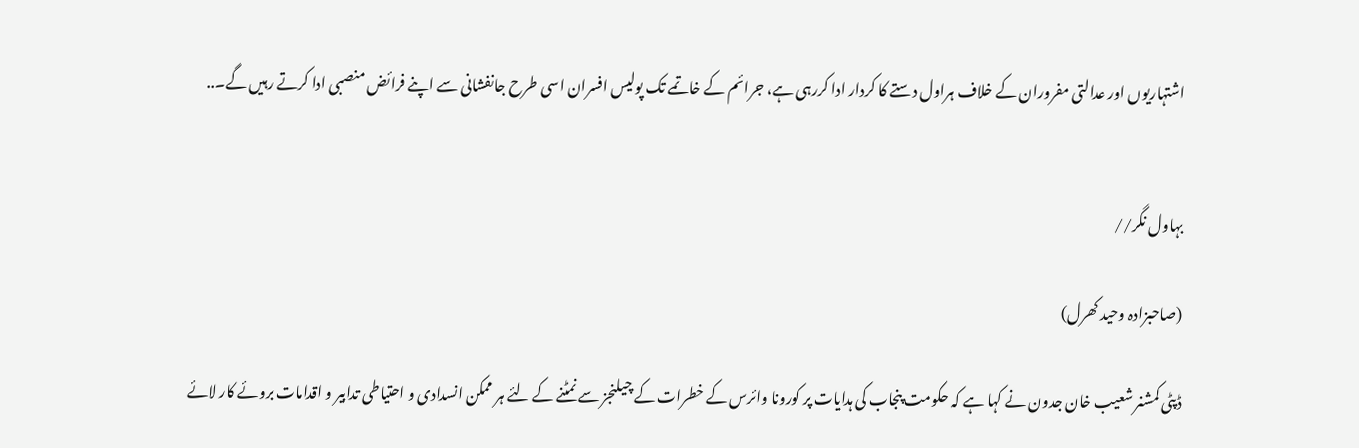اشتہاریوں اور عدالتی مفروران کے خلاف ہراول دستے کا کردار ادا کررہی ہے، جرائم کے خاتمے تک پولیس افسران اسی طرح جانفشانی سے اپنے فرائض منصبی ادا کرتے رہیں گے۔..


بہاول نگر//

(صاحبزادہ وحید کھرل)

ڈپٹی کمشنر شعیب خان جدون نے کہا ہے کہ حکومت پنجاب کی ہدایات پر کورونا وائرس کے خطرات کے چیلنجز سے نمٹنے کے لئے ہر ممکن انسدادی و احتیاطی تدابیر و اقدامات بروئے کار لائے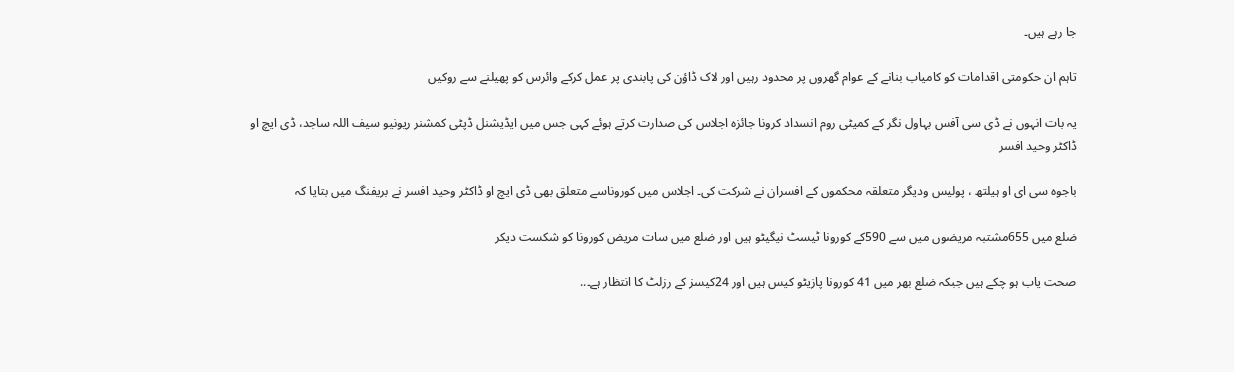جا رہے ہیں۔

تاہم ان حکومتی اقدامات کو کامیاب بنانے کے عوام گھروں پر محدود رہیں اور لاک ڈاؤن کی پابندی پر عمل کرکے وائرس کو پھیلنے سے روکیں

یہ بات انہوں نے ڈی سی آفس بہاول نگر کے کمیٹی روم انسداد کرونا جائزہ اجلاس کی صدارت کرتے ہوئے کہی جس میں ایڈیشنل ڈپٹی کمشنر ریونیو سیف اللہ ساجد، ڈی ایچ او ڈاکٹر وحید افسر

باجوہ سی ای او ہیلتھ ، پولیس ودیگر متعلقہ محکموں کے افسران نے شرکت کی۔ اجلاس میں کوروناسے متعلق بھی ڈی ایچ او ڈاکٹر وحید افسر نے بریفنگ میں بتایا کہ

ضلع میں 655مشتبہ مریضوں میں سے 590کے کورونا ٹیسٹ نیگیٹو ہیں اور ضلع میں سات مریض کورونا کو شکست دیکر

صحت یاب ہو چکے ہیں جبکہ ضلع بھر میں 41 کورونا پازیٹو کیس ہیں اور 24کیسز کے رزلٹ کا انتظار ہے۔..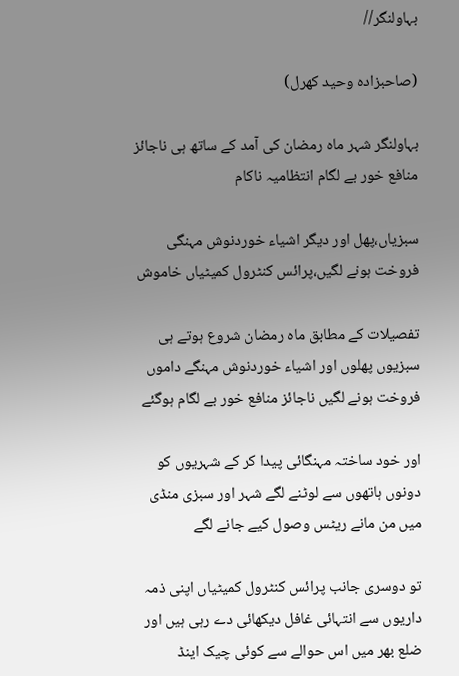بہاولنگر//

(صاحبزادہ وحید کھرل)

بہاولنگر شہر ماہ رمضان کی آمد کے ساتھ ہی ناجائز منافع خور بے لگام انتظامیہ ناکام

سبزیاں،پھل اور دیگر اشیاء خوردنوش مہنگی فروخت ہونے لگیں،پرائس کنٹرول کمیٹیاں خاموش

تفصیلات کے مطابق ماہ رمضان شروع ہوتے ہی سبزیوں پھلوں اور اشیاء خوردنوش مہنگے داموں فروخت ہونے لگیں ناجائز منافع خور بے لگام ہوگئے

اور خود ساختہ مہنگائی پیدا کر کے شہریوں کو دونوں ہاتھوں سے لوٹنے لگے شہر اور سبزی منڈی میں من مانے ریٹس وصول کیے جانے لگے

تو دوسری جانب پرائس کنٹرول کمیٹیاں اپنی ذمہ داریوں سے انتہائی غافل دیکھائی دے رہی ہیں اور ضلع بھر میں اس حوالے سے کوئی چیک اینڈ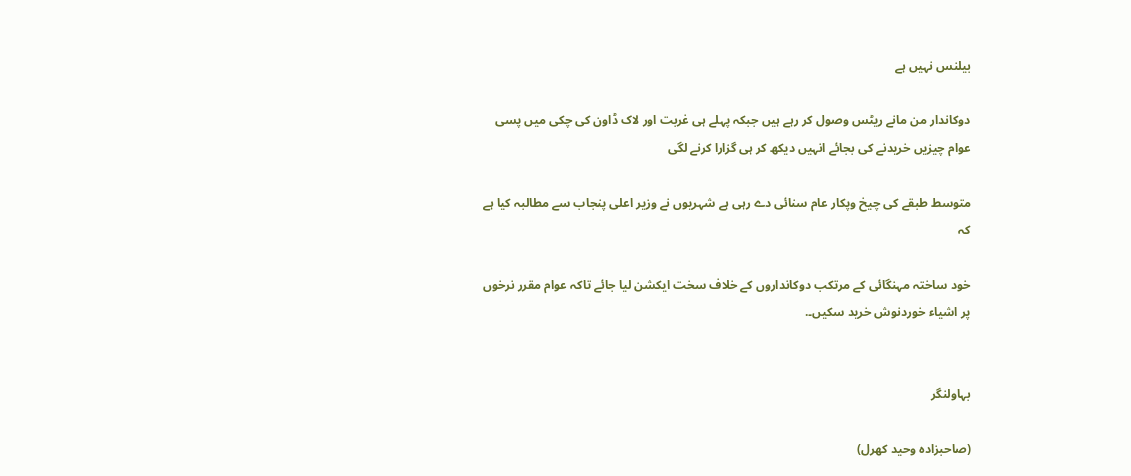بیلنس نہیں ہے

دوکاندار من مانے ریٹس وصول کر رہے ہیں جبکہ پہلے ہی غربت اور لاک ڈاون کی چکی میں پسی عوام چیزیں خریدنے کی بجائے انہیں دیکھ کر ہی گزارا کرنے لگی

متوسط طبقے کی چیخ وپکار عام سنائی دے رہی ہے شہریوں نے وزیر اعلی پنجاب سے مطالبہ کیا ہے کہ

خود ساختہ مہنگائی کے مرتکب دوکانداروں کے خلاف سخت ایکشن لیا جائے تاکہ عوام مقرر نرخوں پر اشیاء خوردنوش خرید سکیں۔.


بہاولنگر

(صاحبزادہ وحید کھرل)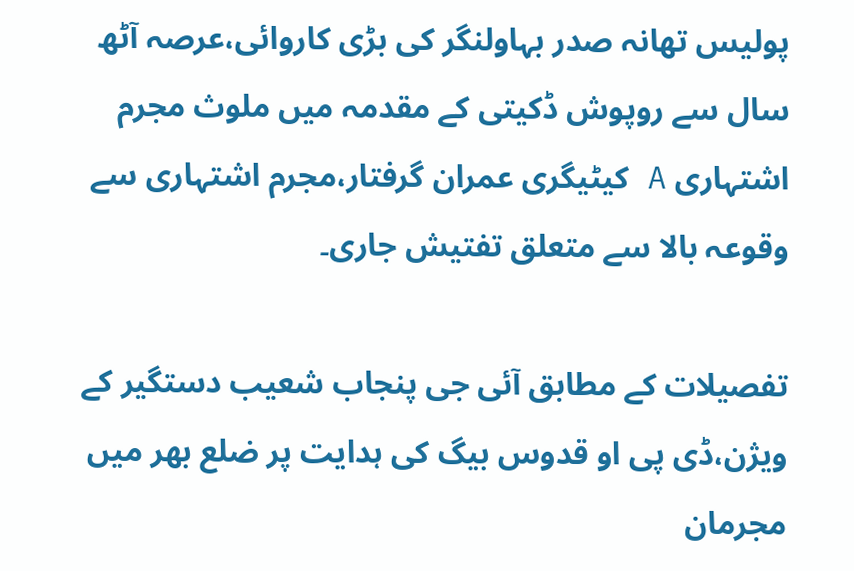پولیس تھانہ صدر بہاولنگر کی بڑی کاروائی،عرصہ آٹھ سال سے روپوش ڈکیتی کے مقدمہ میں ملوث مجرم اشتہاری A کیٹیگری عمران گرفتار،مجرم اشتہاری سے وقوعہ بالا سے متعلق تفتیش جاری۔

تفصیلات کے مطابق آئی جی پنجاب شعیب دستگیر کے ویژن،ڈی پی او قدوس بیگ کی ہدایت پر ضلع بھر میں مجرمان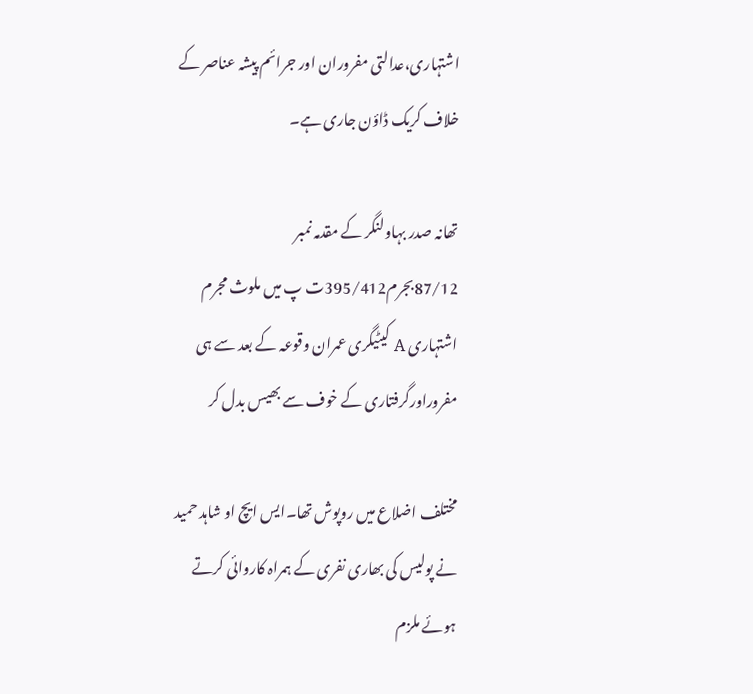اشتہاری،عدالتی مفروران اور جرائم پیشہ عناصر کے خلاف کریک ڈاؤن جاری ہے۔

تھانہ صدر بہاولنگر کے مقدمہ نمبر 87/12بجرم395/412ت پ میں ملوث مجرم اشتہاری A کیٹیگری عمران وقوعہ کے بعد سے ہی مفروراورگرفتاری کے خوف سے بھیس بدل کر

مختلف اضلاع میں روپوش تھا۔ایس ایچ او شاہد حمید نے پولیس کی بھاری نفری کے ہمراہ کاروائی کرتے ہوئے ملزم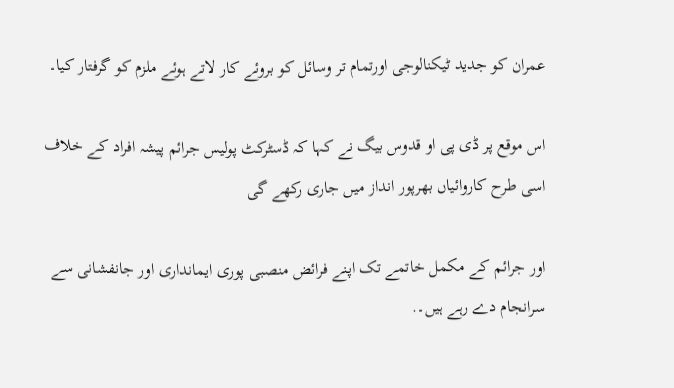عمران کو جدید ٹیکنالوجی اورتمام تر وسائل کو بروئے کار لاتے ہوئے ملزم کو گرفتار کیا۔

اس موقع پر ڈی پی او قدوس بیگ نے کہا کہ ڈسٹرکٹ پولیس جرائم پیشہ افراد کے خلاف اسی طرح کاروائیاں بھرپور انداز میں جاری رکھے گی

اور جرائم کے مکمل خاتمے تک اپنے فرائض منصبی پوری ایمانداری اور جانفشانی سے سرانجام دے رہے ہیں۔.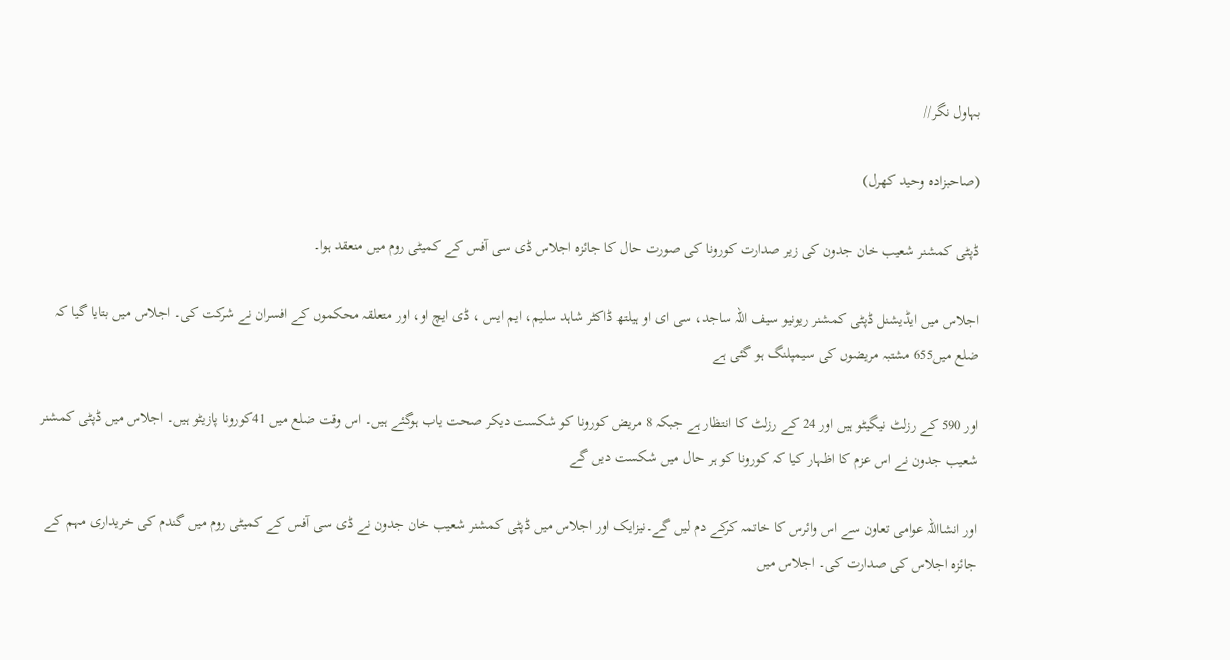بہاول نگر//

(صاحبزادہ وحید کھرل)

ڈپٹی کمشنر شعیب خان جدون کی زیر صدارت کورونا کی صورت حال کا جائزہ اجلاس ڈی سی آفس کے کمیٹی روم میں منعقد ہوا۔

اجلاس میں ایڈیشنل ڈپٹی کمشنر ریونیو سیف اللہ ساجد، سی ای او ہیلتھ ڈاکٹر شاہد سلیم، ایم ایس ، ڈی ایچ او، اور متعلقہ محکموں کے افسران نے شرکت کی۔ اجلاس میں بتایا گیا کہ ضلع میں655 مشتبہ مریضوں کی سیمپلنگ ہو گئی ہے

اور 590 کے رزلٹ نیگیٹو ہیں اور 24 کے رزلٹ کا انتظار ہے جبکہ 8 مریض کورونا کو شکست دیکر صحت یاب ہوگئے ہیں۔ اس وقت ضلع میں 41کورونا پازیٹو ہیں۔ اجلاس میں ڈپٹی کمشنر شعیب جدون نے اس عزم کا اظہار کیا کہ کورونا کو ہر حال میں شکست دیں گے

اور انشااللہ عوامی تعاون سے اس وائرس کا خاتمہ کرکے دم لیں گے۔نیزایک اور اجلاس میں ڈپٹی کمشنر شعیب خان جدون نے ڈی سی آفس کے کمیٹی روم میں گندم کی خریداری مہم کے جائزہ اجلاس کی صدارت کی۔ اجلاس میں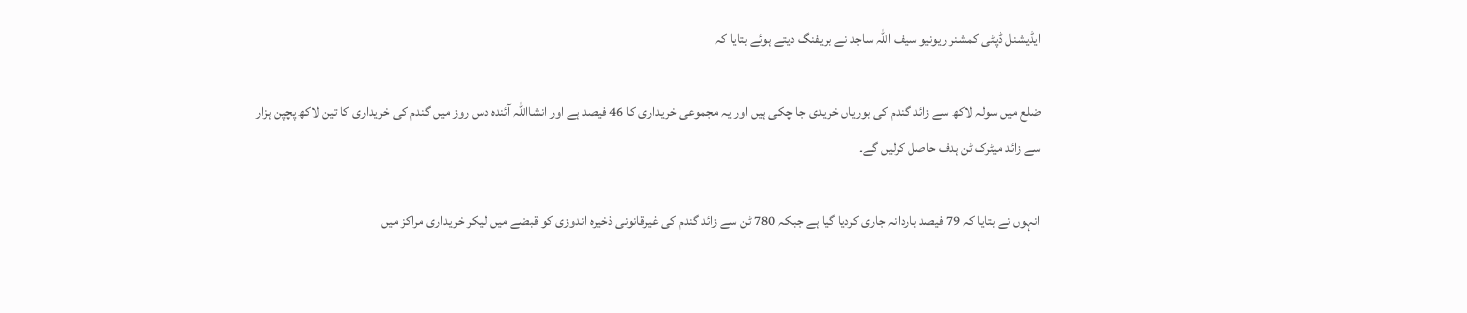ایڈیشنل ڈپٹی کمشنر ریونیو سیف اللہ ساجد نے بریفنگ دیتے ہوئے بتایا کہ

ضلع میں سولہ لاکھ سے زائد گندم کی بوریاں خریدی جا چکی ہیں اور یہ مجموعی خریداری کا 46 فیصد ہے اور انشااللہ آئندہ دس روز میں گندم کی خریداری کا تین لاکھ پچپن ہزار سے زائد میٹرک ٹن ہدف حاصل کرلیں گے۔

انہوں نے بتایا کہ 79 فیصد باردانہ جاری کردیا گیا ہے جبکہ 780 ٹن سے زائد گندم کی غیرقانونی ذخیرہ اندوزی کو قبضے میں لیکر خریداری مراکز میں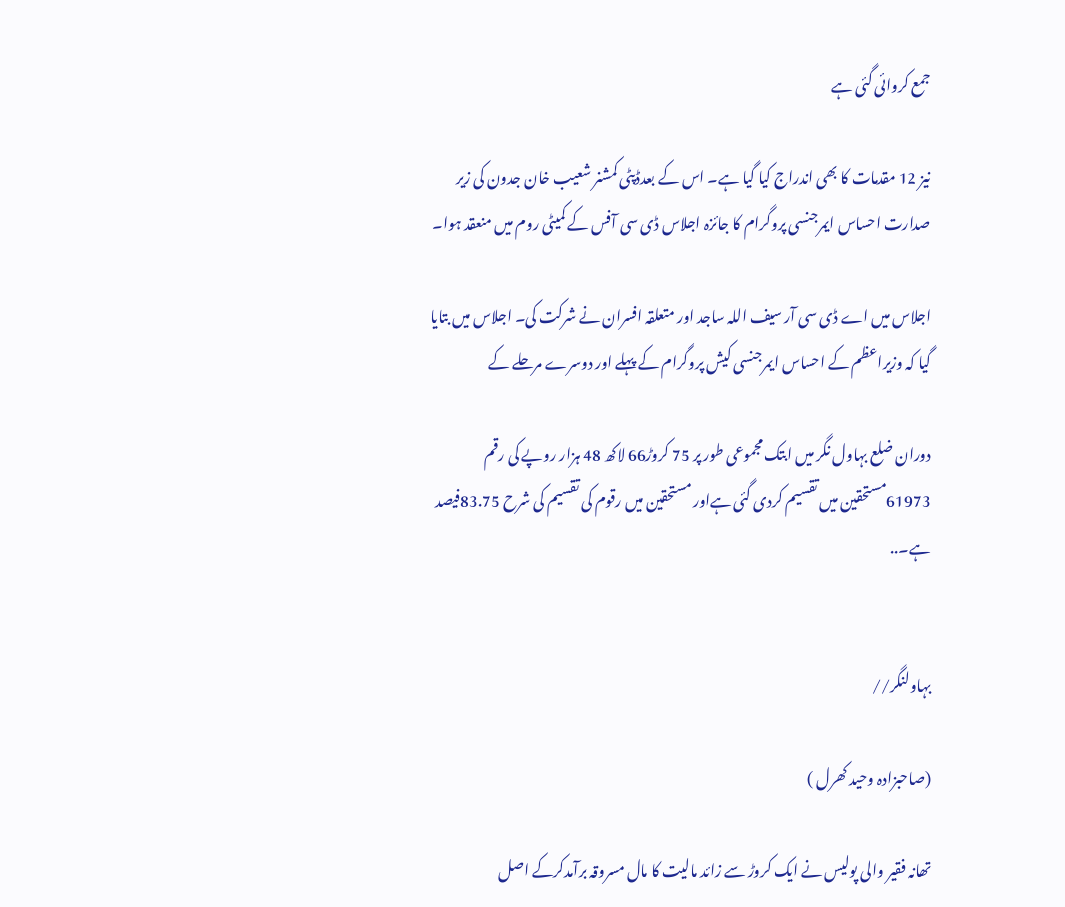جمع کروائی گئی ہے

نیز 12 مقدمات کا بھی اندراج کیا گیا ہے۔ اس کے بعدڈپٹی کمشنر شعیب خان جدون کی زیر صدارت احساس ایمرجنسی پروگرام کا جائزہ اجلاس ڈی سی آفس کے کمیٹی روم میں منعقد ہوا۔

اجلاس میں اے ڈی سی آر سیف اللہ ساجد اور متعلقہ افسران نے شرکت کی۔ اجلاس میں بتایا گیا کہ وزیراعظم کے احساس ایمرجنسی کیش پروگرام کے پہلے اور دوسرے مرحلے کے

دوران ضلع بہاول نگر میں ابتک مجموعی طور پر 75 کروڑ66 لاکھ 48 ہزار روپے کی رقم 61973مستحقین میں تقسیم کردی گئی ہےاور مستحقین میں رقوم کی تقسیم کی شرح 83.75فیصد ہے۔..


بہاولنگر//

(صاحبزادہ وحید کھرل )

تھانہ فقیر والی پولیس نے ایک کروڑ سے زائد مالیت کا مال مسروقہ برآمدکرکے اصل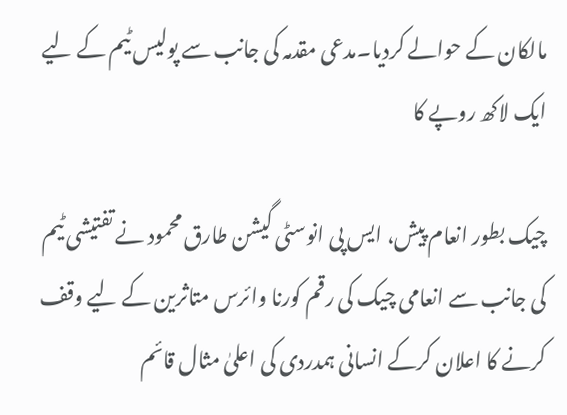مالکان کے حوالے کردیا۔مدعی مقدمہ کی جانب سے پولیس ٹیم کے لیے ایک لاکھ روپے کا

چیک بطور انعام پیش، ایس پی انوسٹی گیشن طارق محمود نے تفتیشی ٹیم کی جانب سے انعامی چیک کی رقم کورنا وائرس متاثرین کے لیے وقف کرنے کا اعلان کرکے انسانی ہمدردی کی اعلیٰ مثال قائم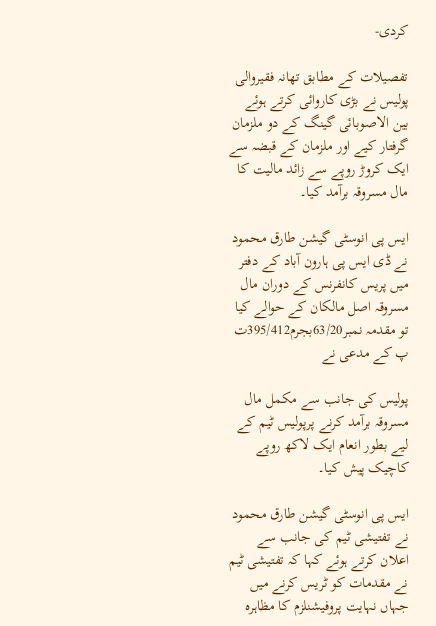کردی-

تفصیلات کے مطابق تھانہ فقیروالی پولیس نے بڑی کاروائی کرتے ہوئے بین الاصوبائی گینگ کے دو ملزمان گرفتار کیے اور ملزمان کے قبضہ سے ایک کروڑ روپے سے زائد مالیت کا مال مسروقہ برآمد کیا۔

ایس پی انوسٹی گیشن طارق محمود نے ڈی ایس پی ہارون آباد کے دفتر میں پریس کانفرنس کے دوران مال مسروقہ اصل مالکان کے حوالے کیا تو مقدمہ نمبر63/20بجرم395/412ت پ کے مدعی نے

پولیس کی جانب سے مکمل مال مسروقہ برآمد کرنے پرپولیس ٹیم کے لیے بطور انعام ایک لاکھ روپے کاچیک پیش کیا۔

ایس پی انوسٹی گیشن طارق محمود نے تفتیشی ٹیم کی جانب سے اعلان کرتے ہوئے کہا کہ تفتیشی ٹیم نے مقدمات کو ٹریس کرنے میں جہاں نہایت پروفیشنلزم کا مظاہرہ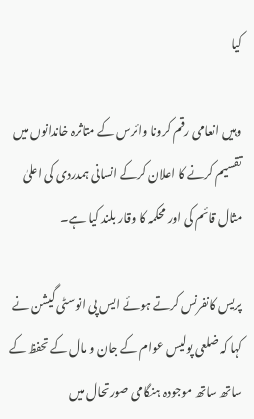کیا

وہیں انعامی رقم کرونا وائرس کے متاثرہ خاندانوں میں تقسیم کرنے کا اعلان کرکے انسانی ہمدردی کی اعلیٰ مثال قائم کی اور محکمہ کا وقار بلند کیا ہے۔

پریس کانفرنس کرتے ہوئے ایس پی انوسٹی گیشن نے کہا کہ ضلعی پولیس عوام کے جان و مال کے تحفظ کے ساتھ ساتھ موجودہ ہنگامی صورتحال میں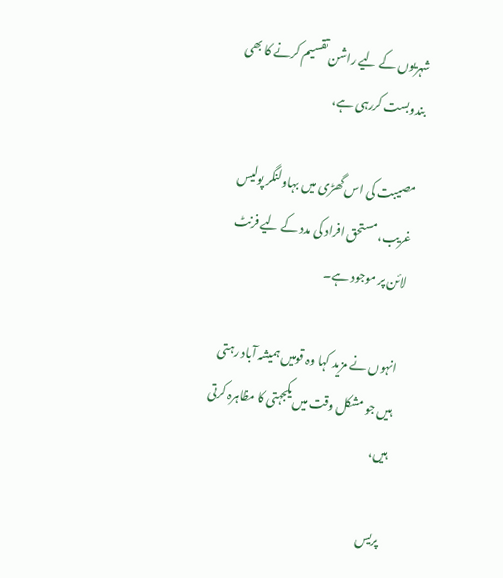شہریوں کے لیے راشن تقسیم کرنے کا بھی بندوبست کررہی ہے،

مصیبت کی اس گھڑی میں بہاولنگر پولیس غریب، مستحق افراد کی مدد کے لیے فرنٹ لائن پر موجود ہے۔

انہوں نے مزید کہا وہ قومیں ہمیشہ آباد رہتی ہیں جو مشکل وقت میں یکجہتی کا مظاہرہ کرتی ہیں،

پریس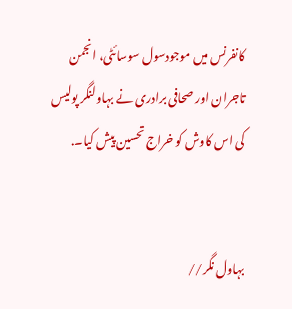کانفرنس میں موجودسول سوسائٹی، انجمن تاجران اور صحافی برادری نے بہاولنگر پولیس کی اس کاوش کو خراج تحسین پیش کیا۔.


بہاول نگر//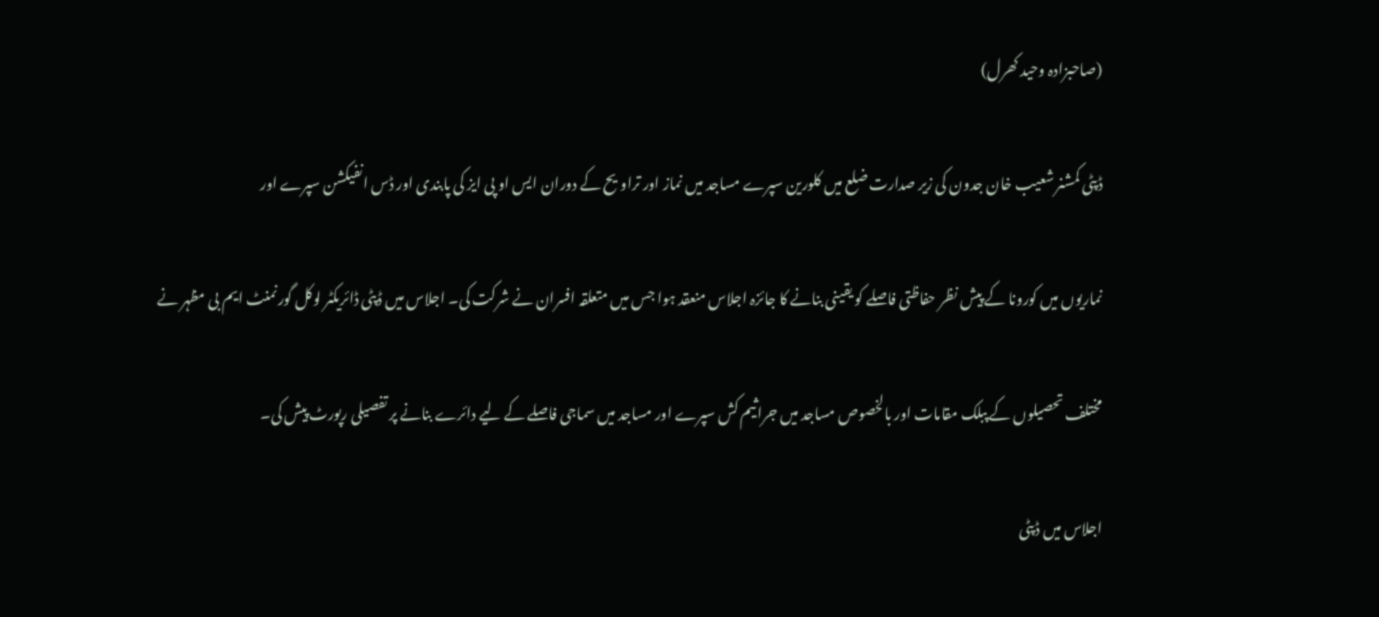(صاحبزادہ وحید کھرل)

ڈپٹی کمشنر شعیب خان جدون کی زیر صدارت ضلع میں کلورین سپرے مساجد میں نماز اور تراویح کے دوران ایس او پی ایز کی پابندی اور ڈس انفیکشن سپرے اور

نماریوں میں کورونا کے پیش نظر حفاظتی فاصلے کو یقینی بنانے کا جائزہ اجلاس منعقد ہوا جس میں متعلقہ افسران نے شرکت کی۔ اجلاس میں ڈپٹی ڈائریکٹر لوکل گورنمنٹ ایم بی مظہر نے

مختلف تحصیلوں کے پبلک مقامات اور بالخصوص مساجد میں جراثیم کش سپرے اور مساجد میں سماجی فاصلے کے لیے دائرے بنانے پر تفصیلی رپورٹ پیش کی۔

اجلاس میں ڈپٹی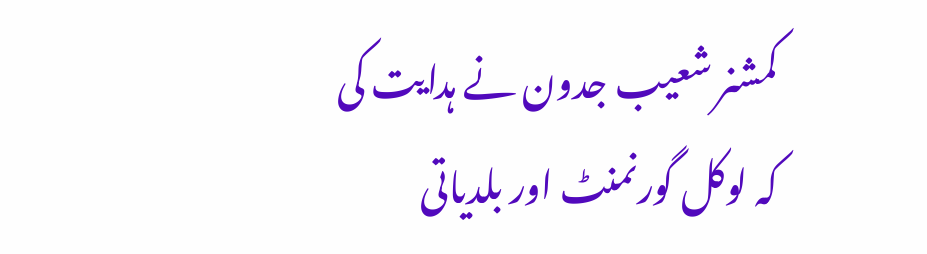کمشنر شعیب جدون نے ہدایت کی کہ لوکل گورنمنٹ اور بلدیاتی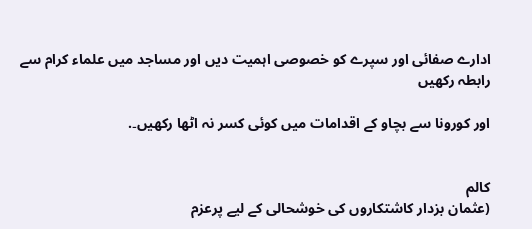ادارے صفائی اور سپرے کو خصوصی اہمیت دیں اور مساجد میں علماء کرام سے رابطہ رکھیں

اور کورونا سے بچاو کے اقدامات میں کوئی کسر نہ اٹھا رکھیں۔.


کالم
(عثمان بزدار کاشتکاروں کی خوشحالی کے لیے پرعزم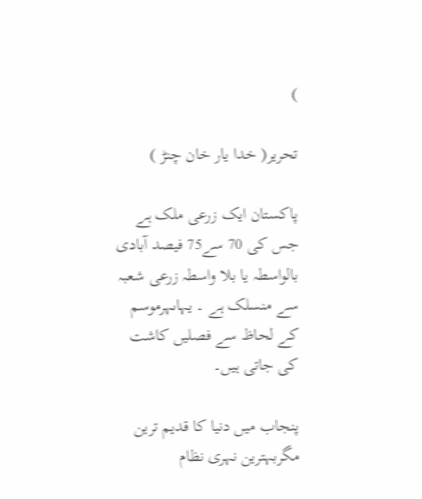)

تحریر( خدا یار خان چنڑ )

پاکستان ایک زرعی ملک ہے جس کی 70 سے75 فیصد آبادی بالواسطہ یا بلا واسطہ زرعی شعبہ سے منسلک ہے ۔ یہاںہرموسم کے لحاظ سے فصلیں کاشت کی جاتی ہیں۔

پنجاب میں دنیا کا قدیم ترین مگربہترین نہری نظام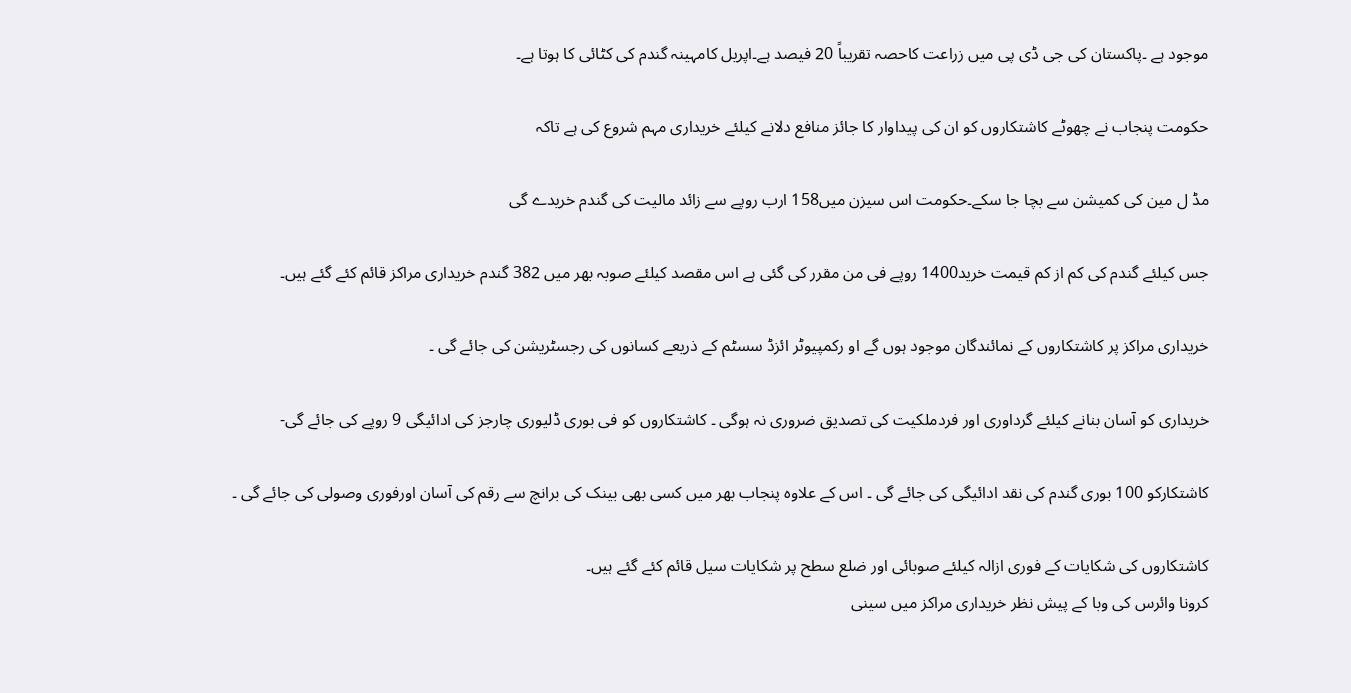موجود ہے ۔پاکستان کی جی ڈی پی میں زراعت کاحصہ تقریباً 20 فیصد ہے۔اپریل کامہینہ گندم کی کٹائی کا ہوتا ہے۔

حکومت پنجاب نے چھوٹے کاشتکاروں کو ان کی پیداوار کا جائز منافع دلانے کیلئے خریداری مہم شروع کی ہے تاکہ

مڈ ل مین کی کمیشن سے بچا جا سکے۔حکومت اس سیزن میں158 ارب روپے سے زائد مالیت کی گندم خریدے گی

جس کیلئے گندم کی کم از کم قیمت خرید1400 روپے فی من مقرر کی گئی ہے اس مقصد کیلئے صوبہ بھر میں 382 گندم خریداری مراکز قائم کئے گئے ہیں۔

خریداری مراکز پر کاشتکاروں کے نمائندگان موجود ہوں گے او رکمپیوٹر ائزڈ سسٹم کے ذریعے کسانوں کی رجسٹریشن کی جائے گی ۔

خریداری کو آسان بنانے کیلئے گرداوری اور فردملکیت کی تصدیق ضروری نہ ہوگی ۔ کاشتکاروں کو فی بوری ڈلیوری چارجز کی ادائیگی 9 روپے کی جائے گی-

کاشتکارکو 100 بوری گندم کی نقد ادائیگی کی جائے گی ۔ اس کے علاوہ پنجاب بھر میں کسی بھی بینک کی برانچ سے رقم کی آسان اورفوری وصولی کی جائے گی ۔

کاشتکاروں کی شکایات کے فوری ازالہ کیلئے صوبائی اور ضلع سطح پر شکایات سیل قائم کئے گئے ہیں۔
کرونا وائرس کی وبا کے پیش نظر خریداری مراکز میں سینی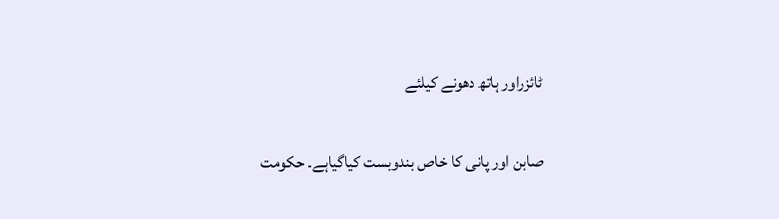ٹائزراور ہاتھ دھونے کیلئے

صابن اور پانی کا خاص بندوبست کیاگیاہے۔ حکومت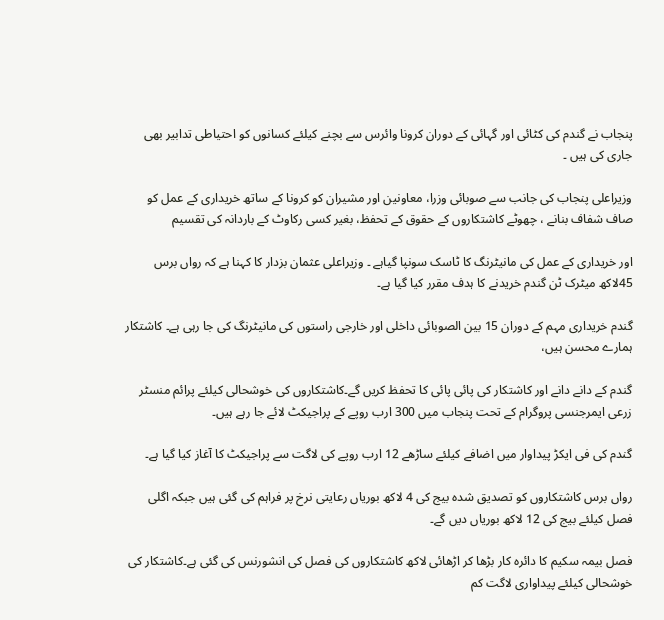پنجاب نے گندم کی کٹائی اور گہائی کے دوران کرونا وائرس سے بچنے کیلئے کسانوں کو احتیاطی تدابیر بھی جاری کی ہیں ۔

وزیراعلی پنجاب کی جانب سے صوبائی وزرا، معاونین اور مشیران کو کرونا کے ساتھ خریداری کے عمل کو صاف شفاف بنانے ، چھوٹے کاشتکاروں کے حقوق کے تحفظ، بغیر کسی رکاوٹ کے باردانہ کی تقسیم

اور خریداری کے عمل کی مانیٹرنگ کا ٹاسک سونپا گیاہے ۔ وزیراعلی عثمان بزدار کا کہنا ہے کہ رواں برس 45لاکھ میٹرک ٹن گندم خریدنے کا ہدف مقرر کیا گیا ہے۔

گندم خریداری مہم کے دوران 15 بین الصوبائی داخلی اور خارجی راستوں کی مانیٹرنگ کی جا رہی ہے۔ کاشتکار ہمارے محسن ہیں،

گندم کے دانے دانے اور کاشتکار کی پائی پائی کا تحفظ کریں گے۔کاشتکاروں کی خوشحالی کیلئے پرائم منسٹر زرعی ایمرجنسی پروگرام کے تحت پنجاب میں 300 ارب روپے کے پراجیکٹ لائے جا رہے ہیں۔

گندم کی فی ایکڑ پیداوار میں اضافے کیلئے ساڑھے 12 ارب روپے کی لاگت سے پراجیکٹ کا آغاز کیا گیا ہے۔

رواں برس کاشتکاروں کو تصدیق شدہ بیج کی 4 لاکھ بوریاں رعایتی نرخ پر فراہم کی گئی ہیں جبکہ اگلی فصل کیلئے بیج کی 12 لاکھ بوریاں دیں گے۔

فصل بیمہ سکیم کا دائرہ کار بڑھا کر اڑھائی لاکھ کاشتکاروں کی فصل کی انشورنس کی گئی ہے۔کاشتکار کی خوشحالی کیلئے پیداواری لاگت کم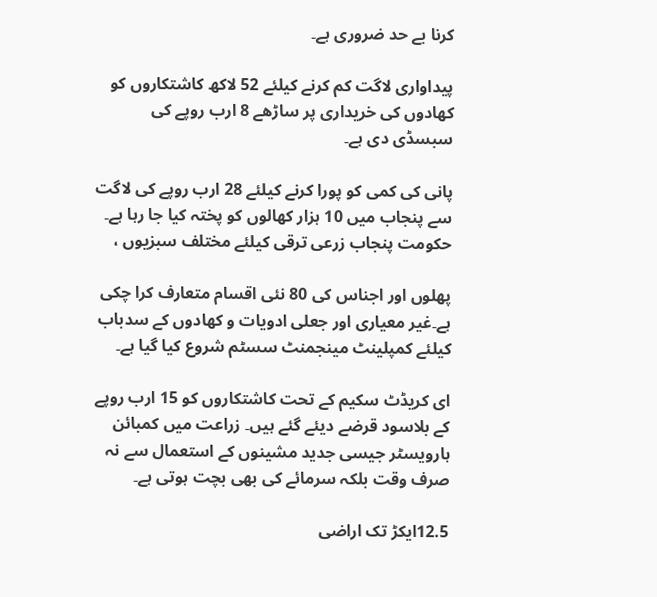کرنا بے حد ضروری ہے۔

پیداواری لاگت کم کرنے کیلئے 52 لاکھ کاشتکاروں کو کھادوں کی خریداری پر ساڑھے 8 ارب روپے کی سبسڈی دی ہے۔

پانی کی کمی کو پورا کرنے کیلئے 28 ارب روپے کی لاگت سے پنجاب میں 10 ہزار کھالوں کو پختہ کیا جا رہا ہے۔ حکومت پنجاب زرعی ترقی کیلئے مختلف سبزیوں ،

پھلوں اور اجناس کی 80 نئی اقسام متعارف کرا چکی ہے۔غیر معیاری اور جعلی ادویات و کھادوں کے سدباب کیلئے کمپلینٹ مینجمنٹ سسٹم شروع کیا گیا ہے۔

ای کریڈٹ سکیم کے تحت کاشتکاروں کو 15 ارب روپے کے بلاسود قرضے دیئے گئے ہیں۔ زراعت میں کمبائن ہارویسٹر جیسی جدید مشینوں کے استعمال سے نہ صرف وقت بلکہ سرمائے کی بھی بچت ہوتی ہے۔

12.5ایکڑ تک اراضی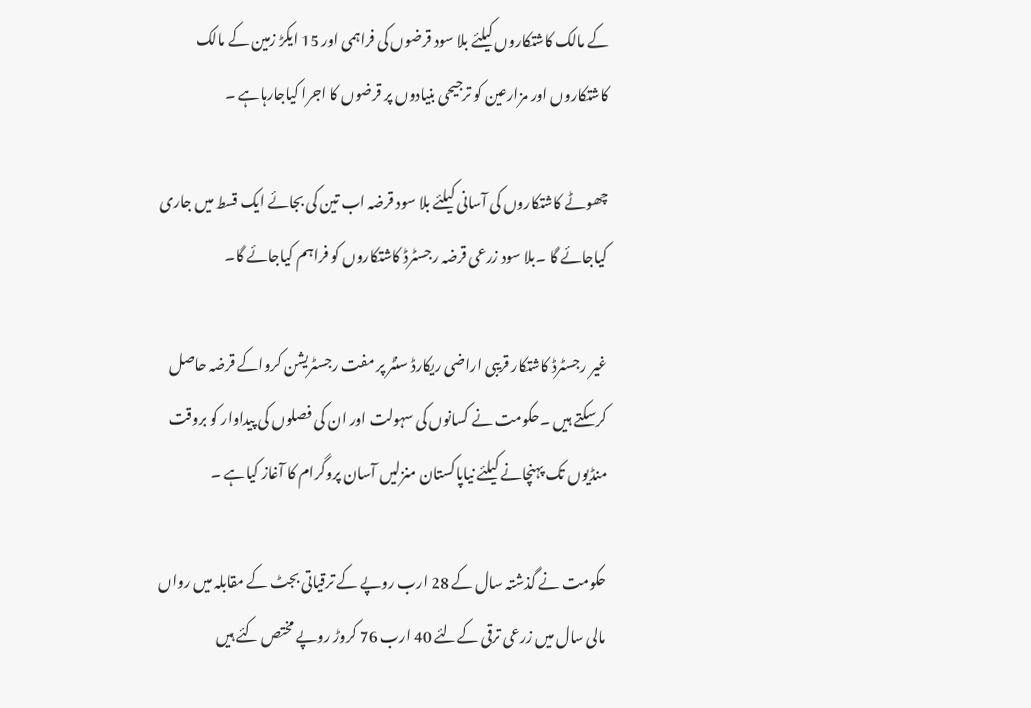کے مالک کاشتکاروں کیلئے بلا سود قرضوں کی فراہمی اور 15 ایکڑ زمین کے مالک کاشتکاروں اور مزارعین کو ترجیحی بنیادوں پر قرضوں کا اجرا کیاجارہاہے ۔

چھوٹے کاشتکاروں کی آسانی کیلئے بلا سود قرضہ اب تین کی بجائے ایک قسط میں جاری کیاجائے گا ۔بلا سود زرعی قرضہ رجسٹرڈ کاشتکاروں کو فراہم کیاجائے گا۔

غیر رجسٹرڈ کاشتکار قریبی اراضی ریکارڈ سنٹر پر مفت رجسٹریشن کرواکے قرضہ حاصل کرسکتے ہیں ۔حکومت نے کسانوں کی سہولت اور ان کی فصلوں کی پیداوار کو بروقت منڈیوں تک پہنچانے کیلئے نیاپاکستان منزلیں آسان پروگرام کا آغاز کیاہے ۔

حکومت نے گذشتہ سال کے 28 ارب روپے کے ترقیاتی بجٹ کے مقابلہ میں رواں مالی سال میں زرعی ترقی کےلئے 40 ارب 76 کروڑ روپے مختص کئے ہیں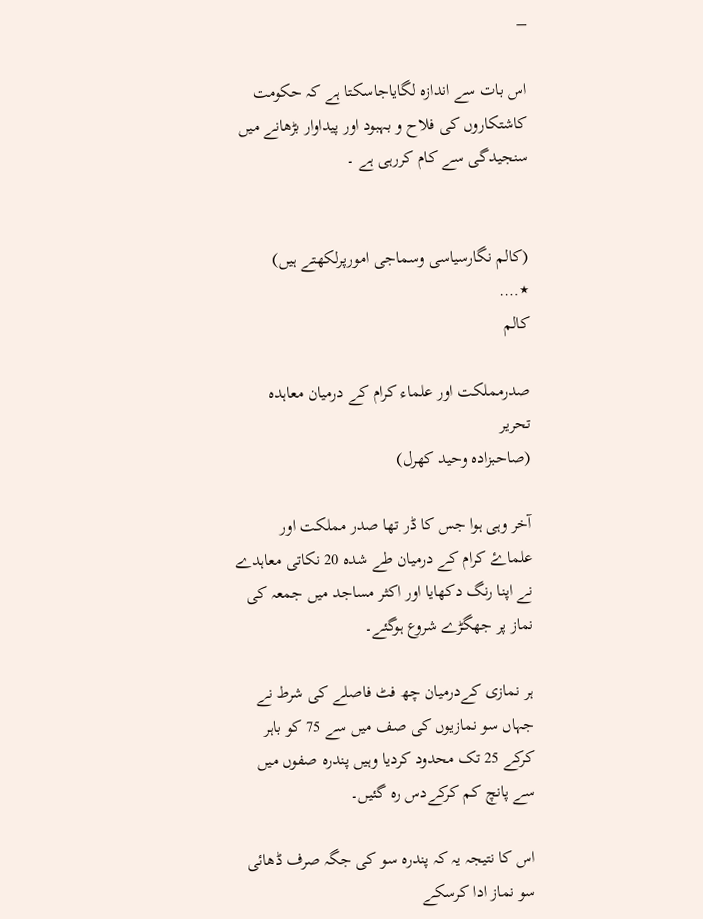–

اس بات سے اندازہ لگایاجاسکتا ہے کہ حکومت کاشتکاروں کی فلاح و بہبود اور پیداوار بڑھانے میں سنجیدگی سے کام کررہی ہے ۔


(کالم نگارسیاسی وسماجی امورپرلکھتے ہیں)
٭….
کالم

صدرمملکت اور علماء کرام کے درمیان معاہدہ
تحریر
(صاحبزادہ وحید کھرل)

آخر وہی ہوا جس کا ڈر تھا صدر مملکت اور علماۓ کرام کے درمیان طے شدہ 20 نکاتی معاہدے نے اپنا رنگ دکھایا اور اکثر مساجد میں جمعہ کی نماز پر جھگڑے شروع ہوگئے۔

ہر نمازی کےدرمیان چھ فٹ فاصلے کی شرط نے جہاں سو نمازیوں کی صف میں سے 75 کو باہر کرکے 25 تک محدود کردیا وہیں پندرہ صفوں میں سے پانچ کم کرکےدس رہ گئیں۔

اس کا نتیجہ یہ کہ پندرہ سو کی جگہ صرف ڈھائی سو نماز ادا کرسکے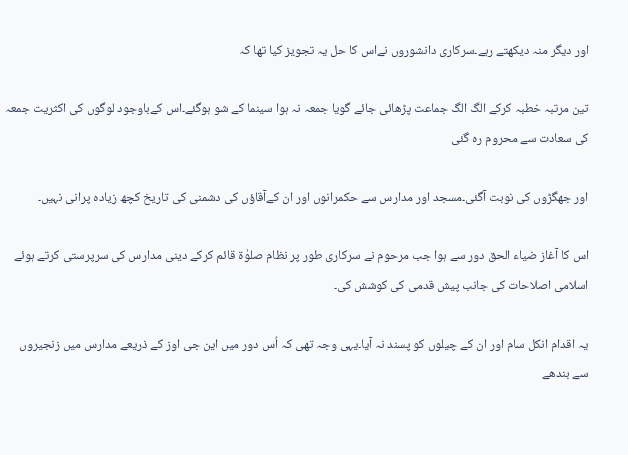اور دیگر منہ دیکھتے رہے۔سرکاری دانشوروں نےاس کا حل یہ تجویز کیا تھا کہ

تین مرتبہ خطبہ کرکے الگ الگ جماعت پڑھائی جائے گویا جمعہ نہ ہوا سینما کے شو ہوگئے۔اس کےباوجود لوگوں کی اکثریت جمعہ کی سعادت سے محروم رہ گئی

اور جھگڑوں کی نوبت آگئی۔مسجد اور مدارس سے حکمرانوں اور ان کےآقاؤں کی دشمنی کی تاریخ کچھ زیادہ پرانی نہیں۔

اس کا آغاز ضیاء الحق دور سے ہوا جب مرحوم نے سرکاری طور پر نظام صلوٰۃ قائم کرکے دینی مدارس کی سرپرستی کرتے ہوئے اسلامی اصلاحات کی جانب پیش قدمی کی کوشش کی۔

یہ اقدام انکل سام اور ان کے چیلوں کو پسند نہ آیا۔یہی وجہ تھی کہ اُس دور میں این جی اوز کے ذریعے مدارس میں زنجیروں سے بندھے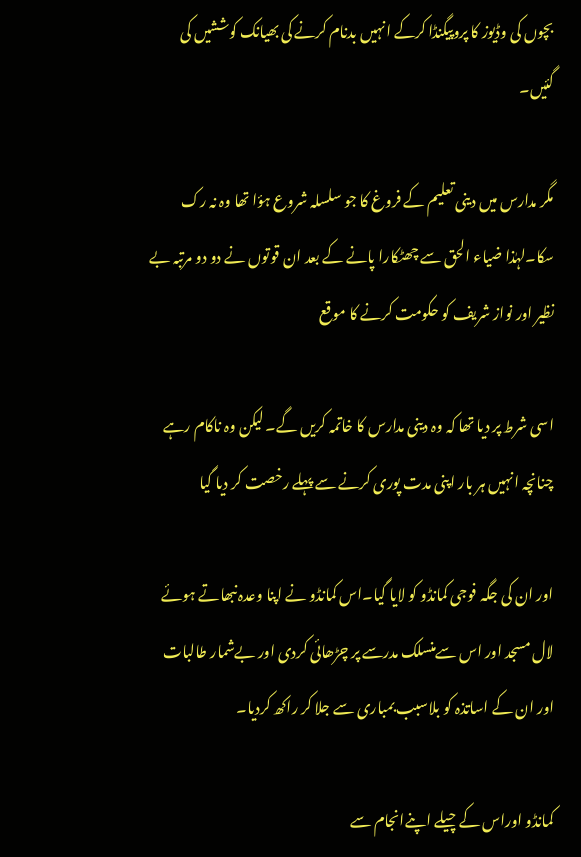بچوں کی وڈیوز کا پروپیگنڈا کرکے انہیں بدنام کرنے کی بھیانک کوششیں کی گئیں۔

مگر مدارس میں دینی تعلیم کے فروغ کا جو سلسلہ شروع ہؤا تھا وہ نہ رک سکا۔لہٰذا ضیاء الحق سے چھٹکارا پانے کے بعد ان قوتوں نے دو دو مرتبہ بے نظیر اور نواز شریف کو حکومت کرنے کا موقع

اسی شرط پر دیا تھا کہ وہ دینی مدارس کا خاتمہ کریں گے۔ لیکن وہ ناکام رہے چنانچہ انہیں ہر بار اپنی مدت پوری کرنے سے پہلے رخصت کر دیا گیا

اور ان کی جگہ فوجی کمانڈو کو لایا گیا۔اس کمانڈو نے اپنا وعدہ نبھاتے ہوئے لال مسجد اور اس سےمنسلک مدرسے پر چڑھائی کردی اور بےشمار طالبات اور ان کے اساتذہ کو بلاسبب بمباری سے جلا کر راکھ کردیا۔

کمانڈو اوراس کے چیلے اپنےانجام سے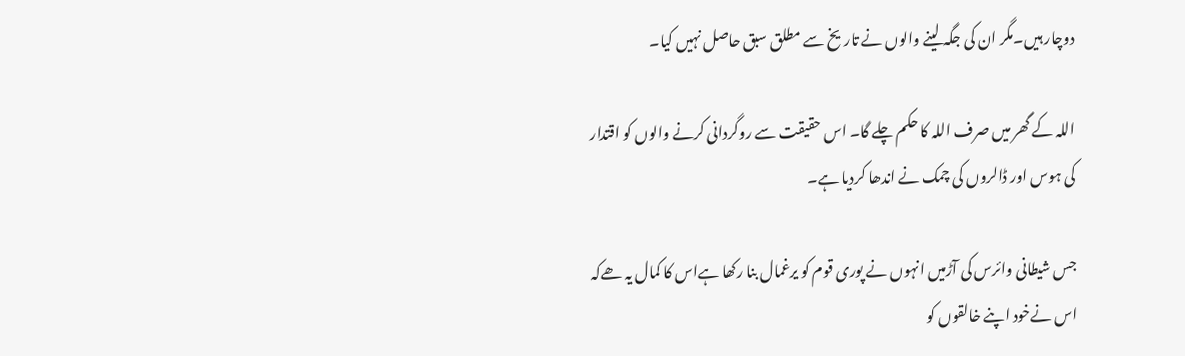دوچار ہیں۔مگر ان کی جگہ لینے والوں نے تاریخ سے مطلق سبق حاصل نہیں کیا۔

اللہ کے گھر میں صرف اللہ کا حکم چلے گا۔ اس حقیقت سے روگردانی کرنے والوں کو اقتدار کی ہوس اور ڈالروں کی چمک نے اندھا کردیا ہے۔

جس شیطانی وائرس کی آڑمیں انہوں نے پوری قوم کو یرغمال بنا رکھا ہےاس کا کمال یہ ھےکہ اس نےخود اپنے خالقوں کو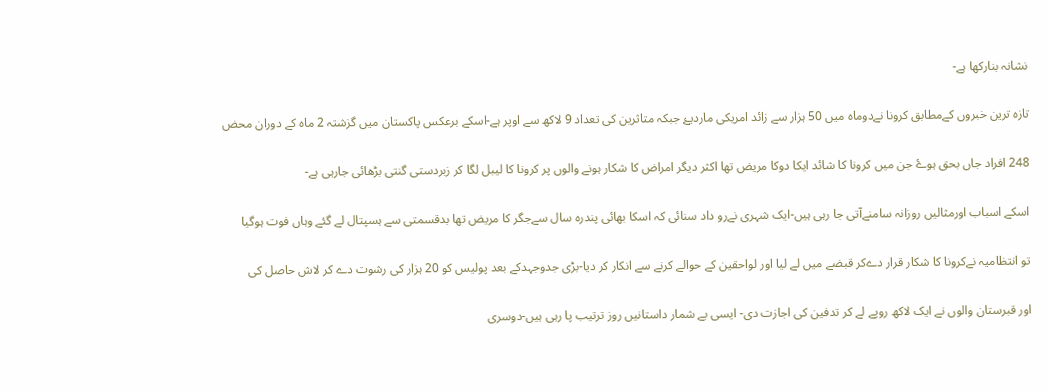نشانہ بنارکھا ہے-

تازہ ترین خبروں کےمطابق کرونا نےدوماہ میں 50 ہزار سے زائد امریکی ماردیۓ جبکہ متاثرین کی تعداد 9 لاکھ سے اوپر ہے-اسکے برعکس پاکستان میں گزشتہ 2 ماہ کے دوران محض

248 افراد جاں بحق ہوۓ جن میں کرونا کا شائد ایکا دوکا مریض تھا اکثر دیگر امراض کا شکار ہونے والوں پر کرونا کا لیبل لگا کر زبردستی گنتی بڑھائی جارہی ہے-

اسکے اسباب اورمثالیں روزانہ سامنےآتی جا رہی ہیں-ایک شہری نےرو داد سنائی کہ اسکا بھائی پندرہ سال سےجگر کا مریض تھا بدقسمتی سے ہسپتال لے گئے وہاں فوت ہوگیا

تو انتظامیہ نےکرونا کا شکار قرار دےکر قبضے میں لے لیا اور لواحقین کے حوالے کرنے سے انکار کر دیا-بڑی جدوجہدکے بعد پولیس کو 20 ہزار کی رشوت دے کر لاش حاصل کی

اور قبرستان والوں نے ایک لاکھ روپے لے کر تدفین کی اجازت دی- ایسی بے شمار داستانیں روز ترتیب پا رہی ہیں-دوسری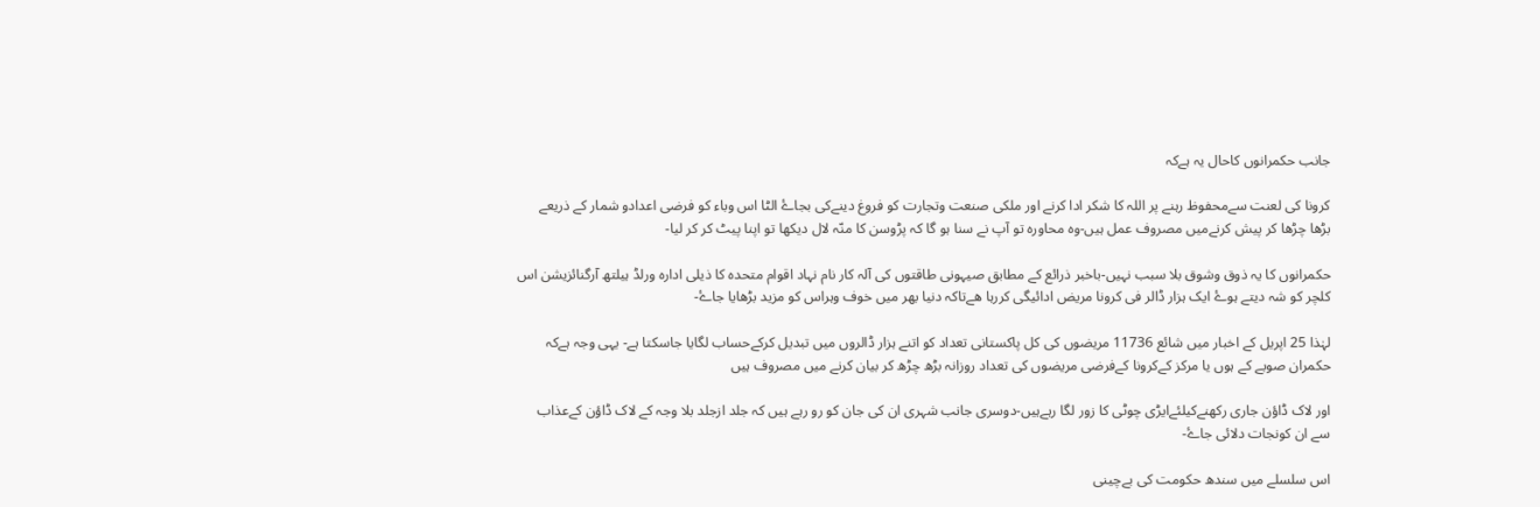جانب حکمرانوں کاحال یہ ہےکہ

کرونا کی لعنت سےمحفوظ رہنے پر اللہ کا شکر ادا کرنے اور ملکی صنعت وتجارت کو فروغ دینےکی بجاۓ الٹا اس وباء کو فرضی اعدادو شمار کے ذریعے بڑھا چڑھا کر پیش کرنےمیں مصروف عمل ہیں-وہ محاورہ تو آپ نے سنا ہو گا کہ پڑوسن کا منّہ لال دیکھا تو اپنا پیٹ کر کر لیا-

حکمرانوں کا یہ ذوق وشوق بلا سبب نہیں-باخبر ذرائع کے مطابق صیہونی طاقتوں کی آلہ کار نام نہاد اقوام متحدہ کا ذیلی ادارہ ورلڈ ہیلتھ آرگنائزیشن اس کلچر کو شہ دیتے ہوۓ ایک ہزار ڈالر فی کرونا مریض ادائیگی کررہا ھےتاکہ دنیا بھر میں خوف وہراس کو مزید بڑھایا جاۓ-

لہٰذا 25 اپریل کے اخبار میں شائع 11736 مریضوں کی کل پاکستانی تعداد کو اتنے ہزار ڈالروں میں تبدیل کرکےحساب لگایا جاسکتا ہے- یہی وجہ ہےکہ حکمران صوبے کے ہوں یا مرکز کےکرونا کےفرضی مریضوں کی تعداد روزانہ بڑھ چڑھ کر بیان کرنے میں مصروف ہیں

اور لاک ڈاؤن جاری رکھنےکیلئےایڑی چوٹی کا زور لگا رہےہیں-دوسری جانب شہری ان کی جان کو رو رہے ہیں کہ جلد ازجلد بلا وجہ کے لاک ڈاؤن کےعذاب سے ان کونجات دلائی جاۓ-

اس سلسلے میں سندھ حکومت کی بےچینی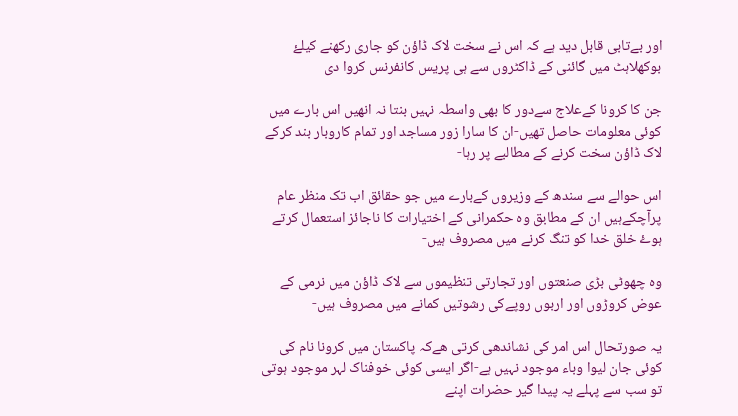اور بےتابی قابل دید ہے کہ اس نے سخت لاک ڈاؤن کو جاری رکھنے کیلۓ بوکھلاہٹ میں گائنی کے ڈاکٹروں سے ہی پریس کانفرنس کروا دی

جن کا کرونا کےعلاج سےدور کا بھی واسطہ نہیں بنتا نہ انھیں اس بارے میں کوئی معلومات حاصل تھیں-ان کا سارا زور مساجد اور تمام کاروبار بند کرکے لاک ڈاؤن سخت کرنے کے مطالبے پر رہا-

اس حوالے سے سندھ کے وزیروں کےبارے میں جو حقائق اب تک منظر عام پرآچکےہیں ان کے مطابق وہ حکمرانی کے اختیارات کا ناجائز استعمال کرتے ہوۓ خلق خدا کو تنگ کرنے میں مصروف ہیں-

وہ چھوٹی بڑی صنعتوں اور تجارتی تنظیموں سے لاک ڈاؤن میں نرمی کے عوض کروڑوں اور اربوں روپےکی رشوتیں کمانے میں مصروف ہیں-

یہ صورتحال اس امر کی نشاندھی کرتی ھےکہ پاکستان میں کرونا نام کی کوئی جان لیوا وباء موجود نہیں ہے-اگر ایسی کوئی خوفناک لہر موجود ہوتی تو سب سے پہلے یہ پیدا گیر حضرات اپنے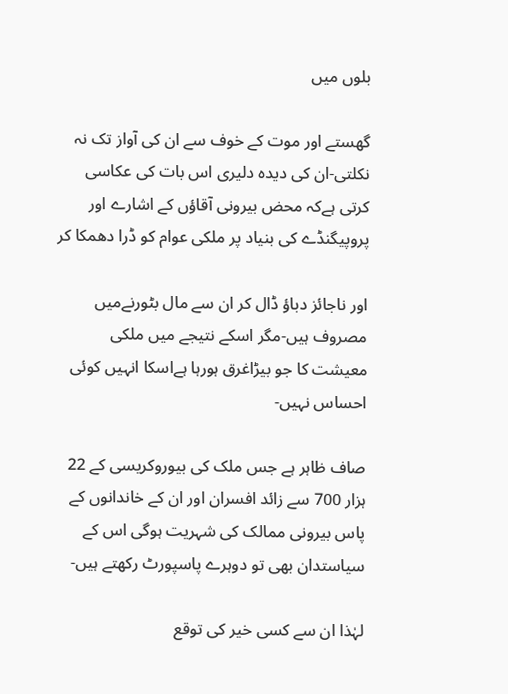بلوں میں

گھستے اور موت کے خوف سے ان کی آواز تک نہ نکلتی-ان کی دیدہ دلیری اس بات کی عکاسی کرتی ہےکہ محض بیرونی آقاؤں کے اشارے اور پروپیگنڈے کی بنیاد پر ملکی عوام کو ڈرا دھمکا کر

اور ناجائز دباؤ ڈال کر ان سے مال بٹورنےمیں مصروف ہیں-مگر اسکے نتیجے میں ملکی معیشت کا جو بیڑاغرق ہورہا ہےاسکا انہیں کوئی احساس نہیں-

صاف ظاہر ہے جس ملک کی بیوروکریسی کے 22 ہزار 700 سے زائد افسران اور ان کے خاندانوں کے پاس بیرونی ممالک کی شہریت ہوگی اس کے سیاستدان بھی تو دوہرے پاسپورٹ رکھتے ہیں-

لہٰذا ان سے کسی خیر کی توقع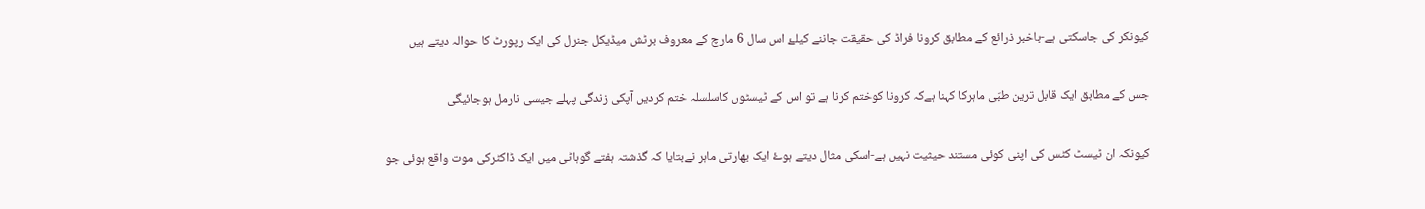کیونکر کی جاسکتی ہے-باخبر ذرائع کے مطابق کرونا فراڈ کی حقیقت جاننے کیلۓ اس سال 6 مارچ کے معروف برٹش میڈیکل جنرل کی ایک رپورٹ کا حوالہ دیتے ہیں

جس کے مطابق ایک قابل ترین طبّی ماہرکا کہنا ہےکہ کرونا کوختم کرنا ہے تو اس کے ٹیسٹوں کاسلسلہ ختم کردیں آپکی زندگی پہلے جیسی نارمل ہوجائیگی

کیونکہ ان ٹیسٹ کٹس کی اپنی کوئی مستند حیثیت نہیں ہے-اسکی مثال دیتے ہوۓ ایک بھارتی ماہر نےبتایا کہ گذشتہ ہفتے گوہاٹی میں ایک ڈاکٹرکی موت واقع ہوئی جو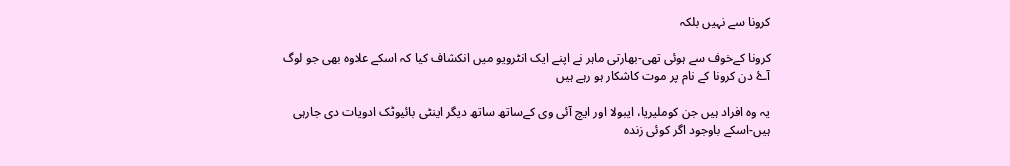کرونا سے نہیں بلکہ

کرونا کےخوف سے ہوئی تھی-بھارتی ماہر نے اپنے ایک انٹرویو میں انکشاف کیا کہ اسکے علاوہ بھی جو لوگ آۓ دن کرونا کے نام پر موت کاشکار ہو رہے ہیں

یہ وہ افراد ہیں جن کوملیریا، ایبولا اور ایچ آئی وی کےساتھ ساتھ دیگر اینٹی بائیوٹک ادویات دی جارہی ہیں-اسکے باوجود اگر کوئی زندہ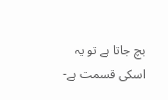بچ جاتا ہے تو یہ اسکی قسمت ہے-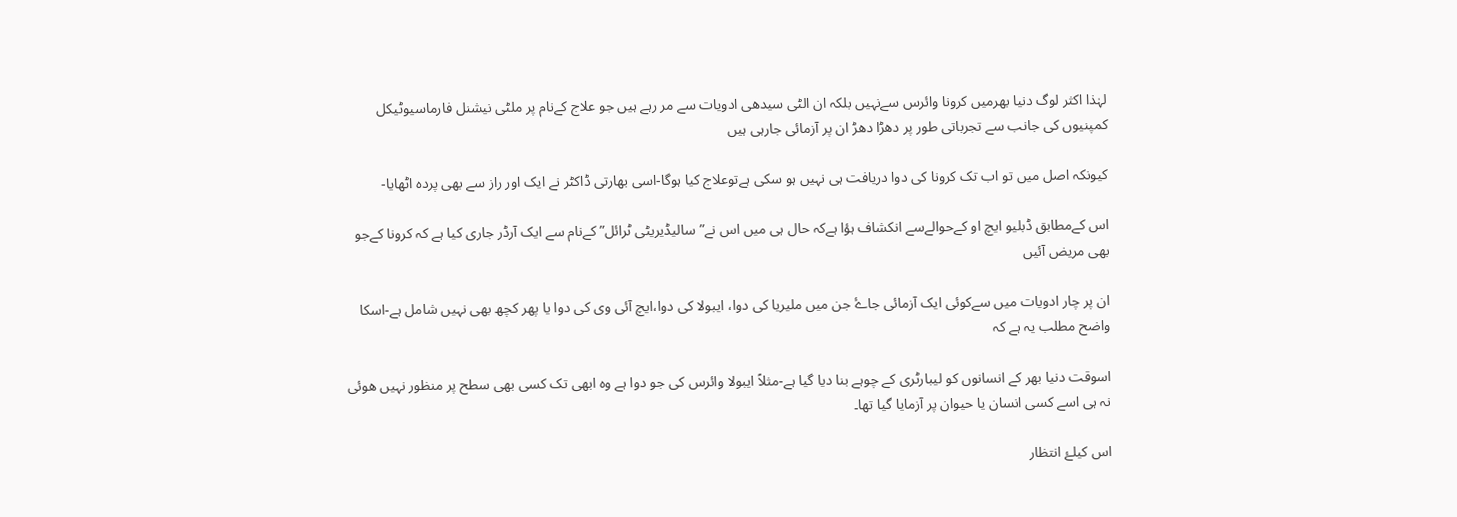لہٰذا اکثر لوگ دنیا بھرمیں کرونا وائرس سےنہیں بلکہ ان الٹی سیدھی ادویات سے مر رہے ہیں جو علاج کےنام پر ملٹی نیشنل فارماسیوٹیکل کمپنیوں کی جانب سے تجرباتی طور پر دھڑا دھڑ ان پر آزمائی جارہی ہیں

کیونکہ اصل میں تو اب تک کرونا کی دوا دریافت ہی نہیں ہو سکی ہےتوعلاج کیا ہوگا-اسی بھارتی ڈاکٹر نے ایک اور راز سے بھی پردہ اٹھایا-

اس کےمطابق ڈبلیو ایچ او کےحوالےسے انکشاف ہؤا ہےکہ حال ہی میں اس نے”سالیڈیریٹی ٹرائل” کےنام سے ایک آرڈر جاری کیا ہے کہ کرونا کےجو بھی مریض آئیں

ان پر چار ادویات میں سےکوئی ایک آزمائی جاۓ جن میں ملیریا کی دوا، ایبولا کی دوا،ایچ آئی وی کی دوا یا پھر کچھ بھی نہیں شامل ہے-اسکا واضح مطلب یہ ہے کہ

اسوقت دنیا بھر کے انسانوں کو لیبارٹری کے چوہے بنا دیا گیا ہے-مثلاً ایبولا وائرس کی جو دوا ہے وہ ابھی تک کسی بھی سطح پر منظور نہیں ھوئی نہ ہی اسے کسی انسان یا حیوان پر آزمایا گیا تھا۔

اس کیلۓ انتظار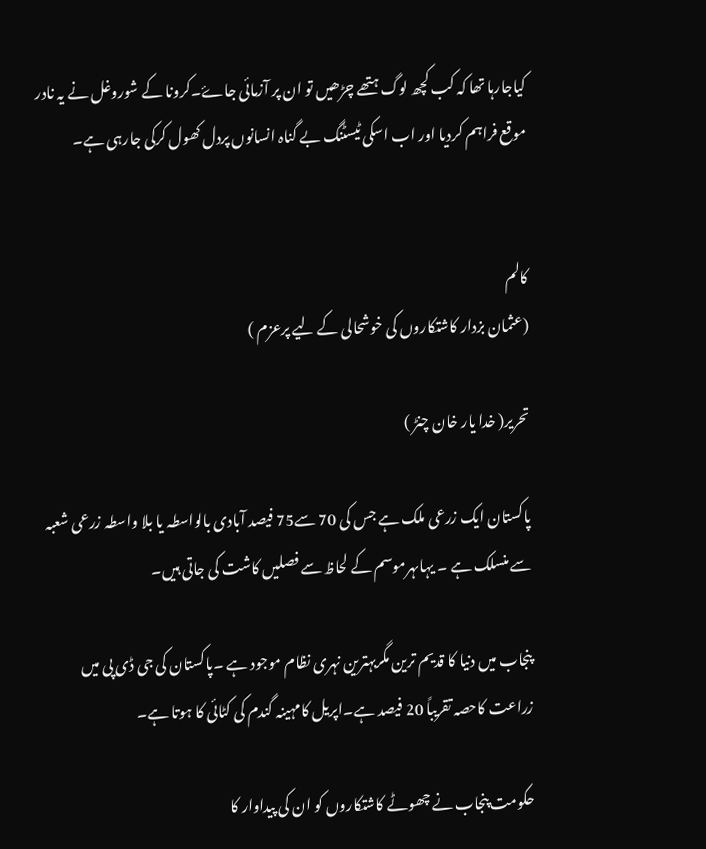کیاجارہا تھا کہ کب کچھ لوگ ہتھے چڑھیں تو ان پر آزمائی جاۓ۔کرونا کے شوروغل نے یہ نادر موقع فراہم کردیا اور اب اسکی ٹیسٹنگ بے گناہ انسانوں پردل کھول کرکی جارہی ہے۔


کالم
(عثمان بزدار کاشتکاروں کی خوشحالی کے لیے پرعزم )

تحریر( خدا یار خان چنڑ )

پاکستان ایک زرعی ملک ہے جس کی 70 سے75 فیصد آبادی بالواسطہ یا بلا واسطہ زرعی شعبہ سے منسلک ہے ۔ یہاںہرموسم کے لحاظ سے فصلیں کاشت کی جاتی ہیں۔

پنجاب میں دنیا کا قدیم ترین مگربہترین نہری نظام موجود ہے ۔پاکستان کی جی ڈی پی میں زراعت کاحصہ تقریباً 20 فیصد ہے۔اپریل کامہینہ گندم کی کٹائی کا ہوتا ہے۔

حکومت پنجاب نے چھوٹے کاشتکاروں کو ان کی پیداوار کا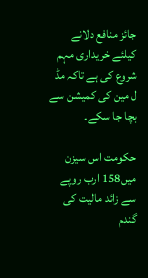جائز منافع دلانے کیلئے خریداری مہم شروع کی ہے تاکہ مڈ ل مین کی کمیشن سے بچا جا سکے۔

حکومت اس سیزن میں158 ارب روپے سے زائد مالیت کی گندم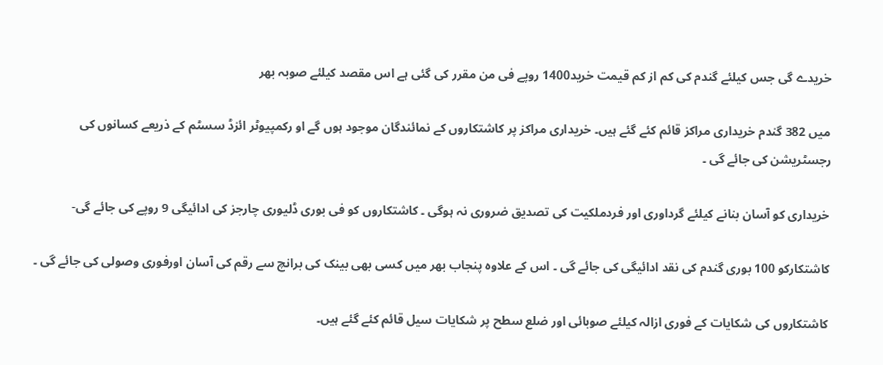خریدے گی جس کیلئے گندم کی کم از کم قیمت خرید1400 روپے فی من مقرر کی گئی ہے اس مقصد کیلئے صوبہ بھر

میں 382 گندم خریداری مراکز قائم کئے گئے ہیں۔ خریداری مراکز پر کاشتکاروں کے نمائندگان موجود ہوں گے او رکمپیوٹر ائزڈ سسٹم کے ذریعے کسانوں کی رجسٹریشن کی جائے گی ۔

خریداری کو آسان بنانے کیلئے گرداوری اور فردملکیت کی تصدیق ضروری نہ ہوگی ۔ کاشتکاروں کو فی بوری ڈلیوری چارجز کی ادائیگی 9 روپے کی جائے گی-

کاشتکارکو 100 بوری گندم کی نقد ادائیگی کی جائے گی ۔ اس کے علاوہ پنجاب بھر میں کسی بھی بینک کی برانچ سے رقم کی آسان اورفوری وصولی کی جائے گی ۔

کاشتکاروں کی شکایات کے فوری ازالہ کیلئے صوبائی اور ضلع سطح پر شکایات سیل قائم کئے گئے ہیں۔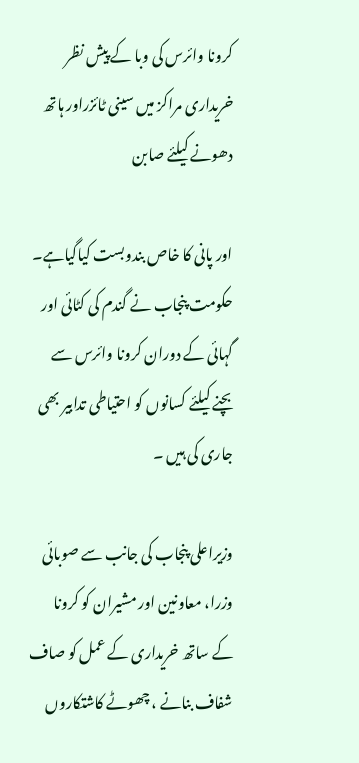کرونا وائرس کی وبا کے پیش نظر خریداری مراکز میں سینی ٹائزراور ہاتھ دھونے کیلئے صابن

اور پانی کا خاص بندوبست کیاگیاہے۔ حکومت پنجاب نے گندم کی کٹائی اور گہائی کے دوران کرونا وائرس سے بچنے کیلئے کسانوں کو احتیاطی تدابیر بھی جاری کی ہیں ۔

وزیراعلی پنجاب کی جانب سے صوبائی وزرا، معاونین اور مشیران کو کرونا کے ساتھ خریداری کے عمل کو صاف شفاف بنانے ، چھوٹے کاشتکاروں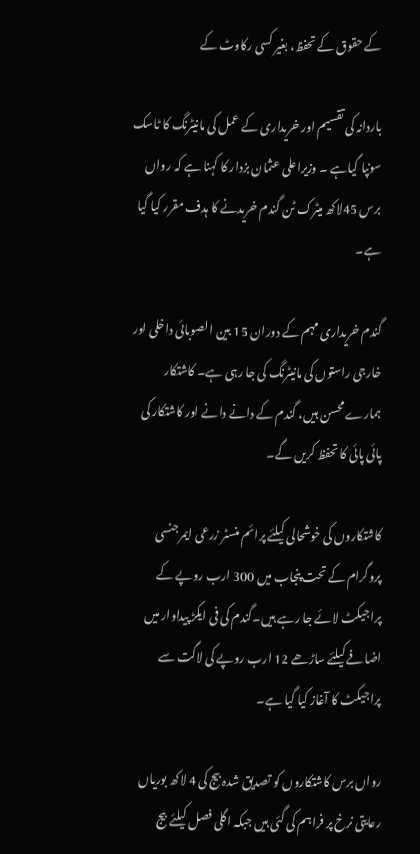کے حقوق کے تحفظ، بغیر کسی رکاوٹ کے

باردانہ کی تقسیم اور خریداری کے عمل کی مانیٹرنگ کا ٹاسک سونپا گیاہے ۔ وزیراعلی عثمان بزدار کا کہنا ہے کہ رواں برس 45لاکھ میٹرک ٹن گندم خریدنے کا ہدف مقرر کیا گیا ہے۔

گندم خریداری مہم کے دوران 15 بین الصوبائی داخلی اور خارجی راستوں کی مانیٹرنگ کی جا رہی ہے۔ کاشتکار ہمارے محسن ہیں، گندم کے دانے دانے اور کاشتکار کی پائی پائی کا تحفظ کریں گے۔

کاشتکاروں کی خوشحالی کیلئے پرائم منسٹر زرعی ایمرجنسی پروگرام کے تحت پنجاب میں 300 ارب روپے کے پراجیکٹ لائے جا رہے ہیں۔گندم کی فی ایکڑ پیداوار میں اضافے کیلئے ساڑھے 12 ارب روپے کی لاگت سے پراجیکٹ کا آغاز کیا گیا ہے۔

رواں برس کاشتکاروں کو تصدیق شدہ بیج کی 4 لاکھ بوریاں رعایتی نرخ پر فراہم کی گئی ہیں جبکہ اگلی فصل کیلئے بیج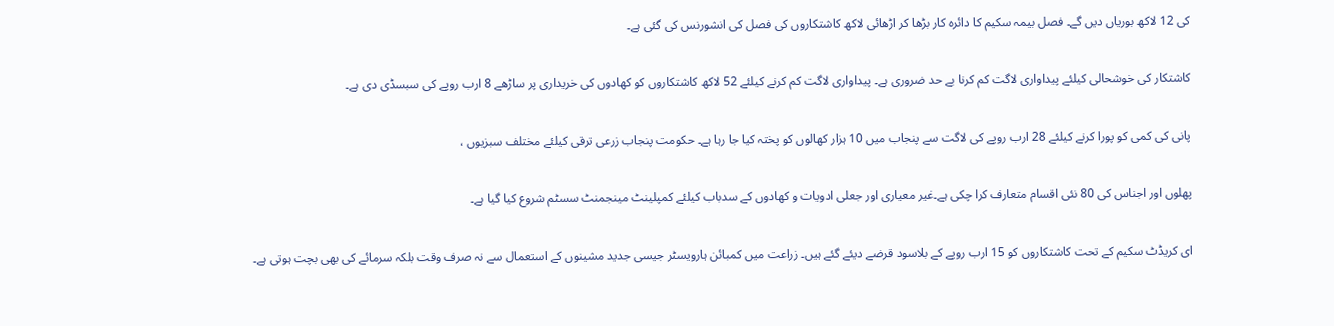کی 12 لاکھ بوریاں دیں گے۔ فصل بیمہ سکیم کا دائرہ کار بڑھا کر اڑھائی لاکھ کاشتکاروں کی فصل کی انشورنس کی گئی ہے۔

کاشتکار کی خوشحالی کیلئے پیداواری لاگت کم کرنا بے حد ضروری ہے۔ پیداواری لاگت کم کرنے کیلئے 52 لاکھ کاشتکاروں کو کھادوں کی خریداری پر ساڑھے 8 ارب روپے کی سبسڈی دی ہے۔

پانی کی کمی کو پورا کرنے کیلئے 28 ارب روپے کی لاگت سے پنجاب میں 10 ہزار کھالوں کو پختہ کیا جا رہا ہے۔ حکومت پنجاب زرعی ترقی کیلئے مختلف سبزیوں ،

پھلوں اور اجناس کی 80 نئی اقسام متعارف کرا چکی ہے۔غیر معیاری اور جعلی ادویات و کھادوں کے سدباب کیلئے کمپلینٹ مینجمنٹ سسٹم شروع کیا گیا ہے۔

ای کریڈٹ سکیم کے تحت کاشتکاروں کو 15 ارب روپے کے بلاسود قرضے دیئے گئے ہیں۔ زراعت میں کمبائن ہارویسٹر جیسی جدید مشینوں کے استعمال سے نہ صرف وقت بلکہ سرمائے کی بھی بچت ہوتی ہے۔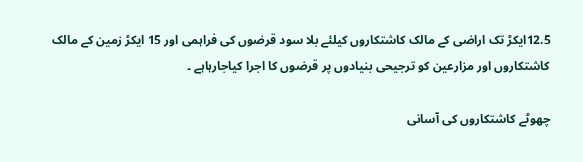12.5ایکڑ تک اراضی کے مالک کاشتکاروں کیلئے بلا سود قرضوں کی فراہمی اور 15 ایکڑ زمین کے مالک کاشتکاروں اور مزارعین کو ترجیحی بنیادوں پر قرضوں کا اجرا کیاجارہاہے ۔

چھوٹے کاشتکاروں کی آسانی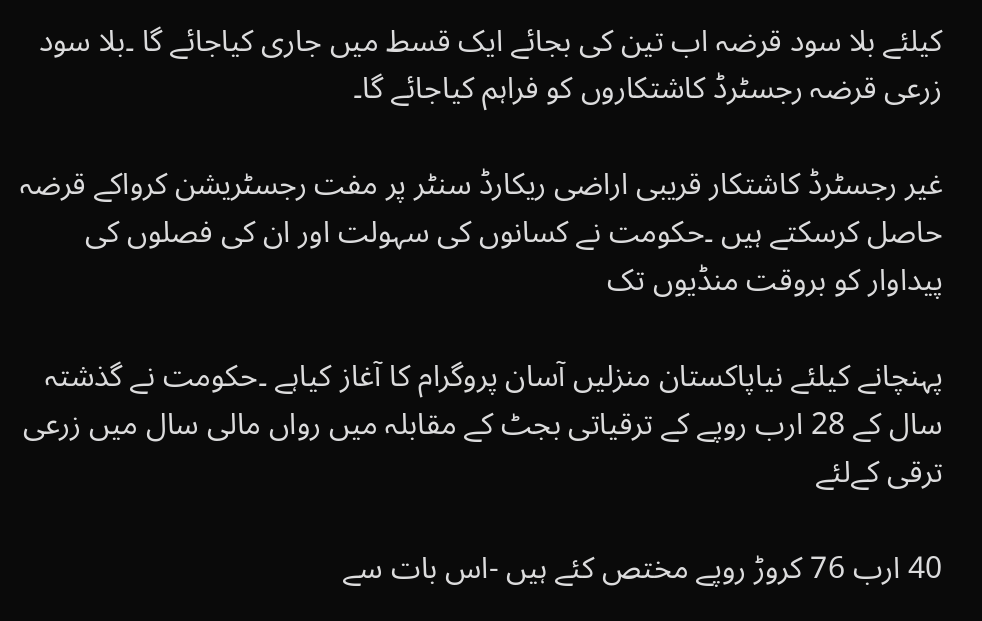کیلئے بلا سود قرضہ اب تین کی بجائے ایک قسط میں جاری کیاجائے گا ۔بلا سود زرعی قرضہ رجسٹرڈ کاشتکاروں کو فراہم کیاجائے گا۔

غیر رجسٹرڈ کاشتکار قریبی اراضی ریکارڈ سنٹر پر مفت رجسٹریشن کرواکے قرضہ حاصل کرسکتے ہیں ۔حکومت نے کسانوں کی سہولت اور ان کی فصلوں کی پیداوار کو بروقت منڈیوں تک

پہنچانے کیلئے نیاپاکستان منزلیں آسان پروگرام کا آغاز کیاہے ۔حکومت نے گذشتہ سال کے 28 ارب روپے کے ترقیاتی بجٹ کے مقابلہ میں رواں مالی سال میں زرعی ترقی کےلئے

40 ارب 76 کروڑ روپے مختص کئے ہیں -اس بات سے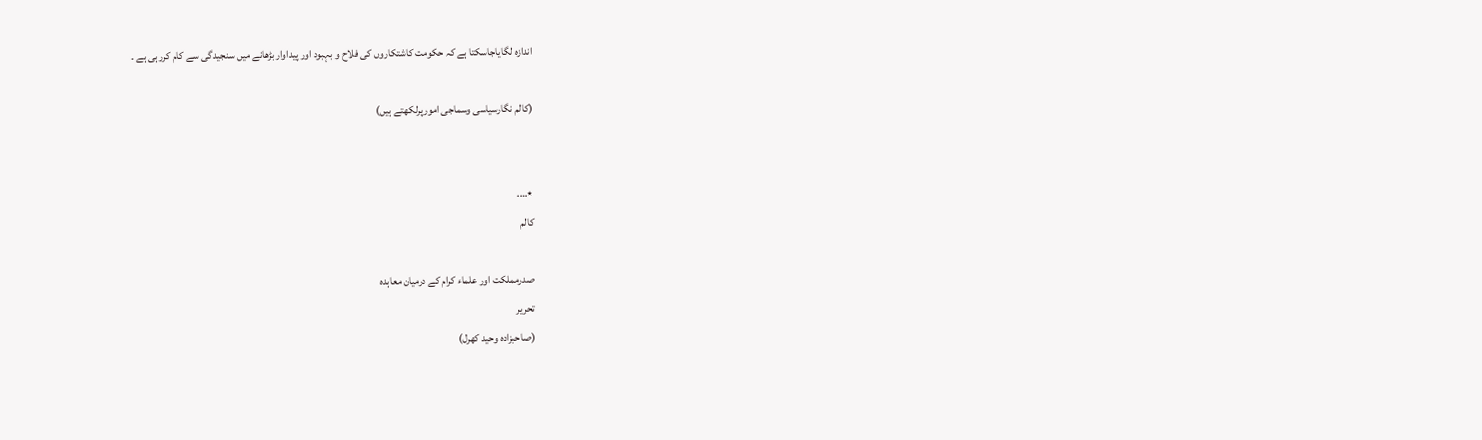اندازہ لگایاجاسکتا ہے کہ حکومت کاشتکاروں کی فلاح و بہبود اور پیداوار بڑھانے میں سنجیدگی سے کام کررہی ہے ۔

(کالم نگارسیاسی وسماجی امورپرلکھتے ہیں)


٭….
کالم

صدرمملکت اور علماء کرام کے درمیان معاہدہ
تحریر
(صاحبزادہ وحید کھرل)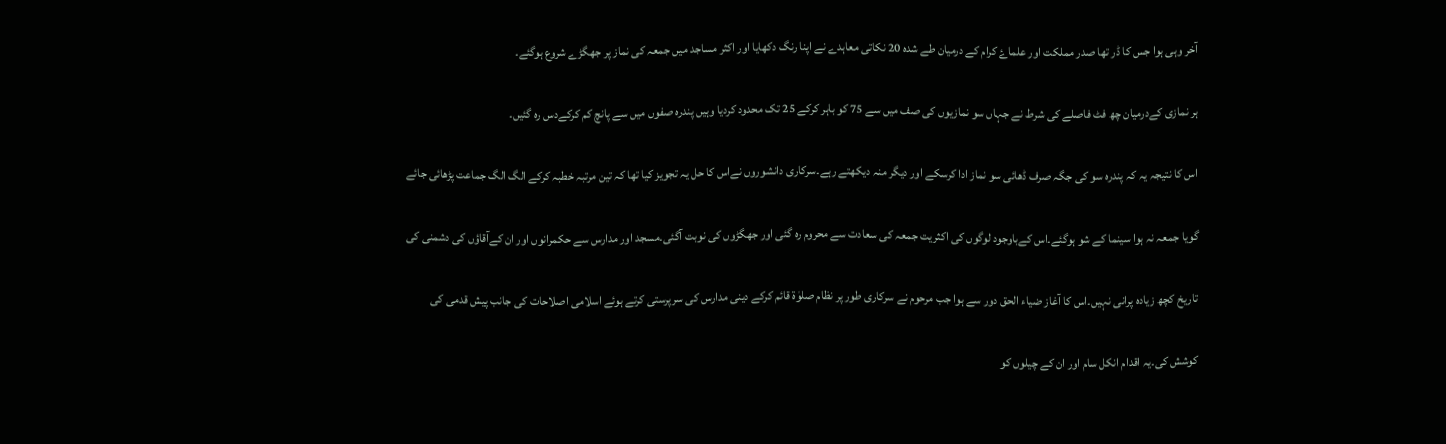آخر وہی ہوا جس کا ڈر تھا صدر مملکت اور علماۓ کرام کے درمیان طے شدہ 20 نکاتی معاہدے نے اپنا رنگ دکھایا اور اکثر مساجد میں جمعہ کی نماز پر جھگڑے شروع ہوگئے۔

ہر نمازی کےدرمیان چھ فٹ فاصلے کی شرط نے جہاں سو نمازیوں کی صف میں سے 75 کو باہر کرکے 25 تک محدود کردیا وہیں پندرہ صفوں میں سے پانچ کم کرکےدس رہ گئیں۔

اس کا نتیجہ یہ کہ پندرہ سو کی جگہ صرف ڈھائی سو نماز ادا کرسکے اور دیگر منہ دیکھتے رہے۔سرکاری دانشوروں نےاس کا حل یہ تجویز کیا تھا کہ تین مرتبہ خطبہ کرکے الگ الگ جماعت پڑھائی جائے

گویا جمعہ نہ ہوا سینما کے شو ہوگئے۔اس کےباوجود لوگوں کی اکثریت جمعہ کی سعادت سے محروم رہ گئی اور جھگڑوں کی نوبت آگئی۔مسجد اور مدارس سے حکمرانوں اور ان کےآقاؤں کی دشمنی کی

تاریخ کچھ زیادہ پرانی نہیں۔اس کا آغاز ضیاء الحق دور سے ہوا جب مرحوم نے سرکاری طور پر نظام صلوٰۃ قائم کرکے دینی مدارس کی سرپرستی کرتے ہوئے اسلامی اصلاحات کی جانب پیش قدمی کی

کوشش کی۔یہ اقدام انکل سام اور ان کے چیلوں کو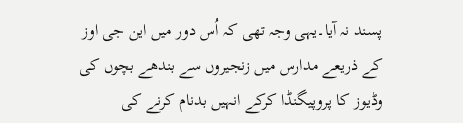پسند نہ آیا۔یہی وجہ تھی کہ اُس دور میں این جی اوز کے ذریعے مدارس میں زنجیروں سے بندھے بچوں کی وڈیوز کا پروپیگنڈا کرکے انہیں بدنام کرنے کی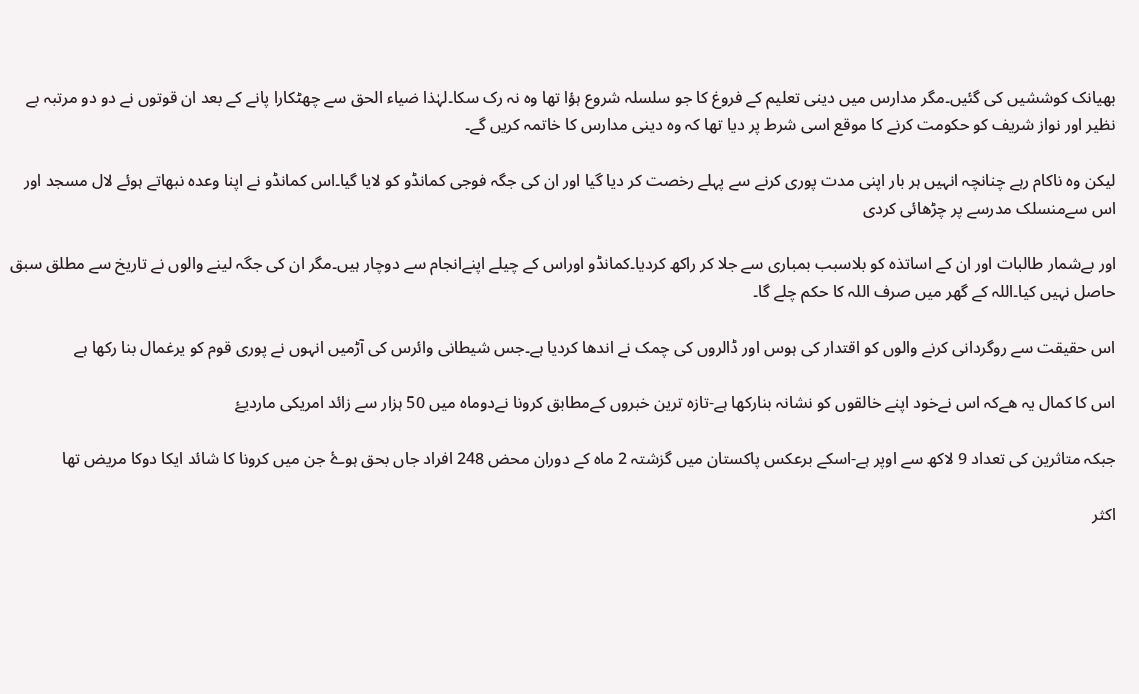بھیانک کوششیں کی گئیں۔مگر مدارس میں دینی تعلیم کے فروغ کا جو سلسلہ شروع ہؤا تھا وہ نہ رک سکا۔لہٰذا ضیاء الحق سے چھٹکارا پانے کے بعد ان قوتوں نے دو دو مرتبہ بے نظیر اور نواز شریف کو حکومت کرنے کا موقع اسی شرط پر دیا تھا کہ وہ دینی مدارس کا خاتمہ کریں گے۔

لیکن وہ ناکام رہے چنانچہ انہیں ہر بار اپنی مدت پوری کرنے سے پہلے رخصت کر دیا گیا اور ان کی جگہ فوجی کمانڈو کو لایا گیا۔اس کمانڈو نے اپنا وعدہ نبھاتے ہوئے لال مسجد اور اس سےمنسلک مدرسے پر چڑھائی کردی

اور بےشمار طالبات اور ان کے اساتذہ کو بلاسبب بمباری سے جلا کر راکھ کردیا۔کمانڈو اوراس کے چیلے اپنےانجام سے دوچار ہیں۔مگر ان کی جگہ لینے والوں نے تاریخ سے مطلق سبق حاصل نہیں کیا۔اللہ کے گھر میں صرف اللہ کا حکم چلے گا۔

اس حقیقت سے روگردانی کرنے والوں کو اقتدار کی ہوس اور ڈالروں کی چمک نے اندھا کردیا ہے۔جس شیطانی وائرس کی آڑمیں انہوں نے پوری قوم کو یرغمال بنا رکھا ہے

اس کا کمال یہ ھےکہ اس نےخود اپنے خالقوں کو نشانہ بنارکھا ہے-تازہ ترین خبروں کےمطابق کرونا نےدوماہ میں 50 ہزار سے زائد امریکی ماردیۓ

جبکہ متاثرین کی تعداد 9 لاکھ سے اوپر ہے-اسکے برعکس پاکستان میں گزشتہ 2 ماہ کے دوران محض 248 افراد جاں بحق ہوۓ جن میں کرونا کا شائد ایکا دوکا مریض تھا

اکثر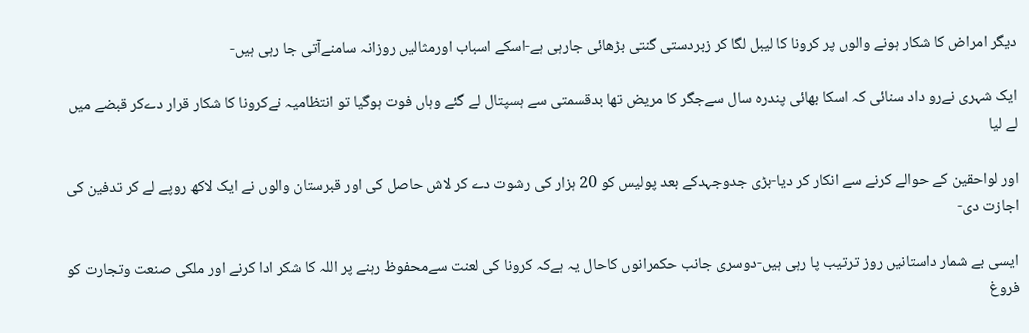دیگر امراض کا شکار ہونے والوں پر کرونا کا لیبل لگا کر زبردستی گنتی بڑھائی جارہی ہے-اسکے اسباب اورمثالیں روزانہ سامنےآتی جا رہی ہیں-

ایک شہری نےرو داد سنائی کہ اسکا بھائی پندرہ سال سےجگر کا مریض تھا بدقسمتی سے ہسپتال لے گئے وہاں فوت ہوگیا تو انتظامیہ نےکرونا کا شکار قرار دےکر قبضے میں لے لیا

اور لواحقین کے حوالے کرنے سے انکار کر دیا-بڑی جدوجہدکے بعد پولیس کو 20 ہزار کی رشوت دے کر لاش حاصل کی اور قبرستان والوں نے ایک لاکھ روپے لے کر تدفین کی اجازت دی-

ایسی بے شمار داستانیں روز ترتیب پا رہی ہیں-دوسری جانب حکمرانوں کاحال یہ ہےکہ کرونا کی لعنت سےمحفوظ رہنے پر اللہ کا شکر ادا کرنے اور ملکی صنعت وتجارت کو فروغ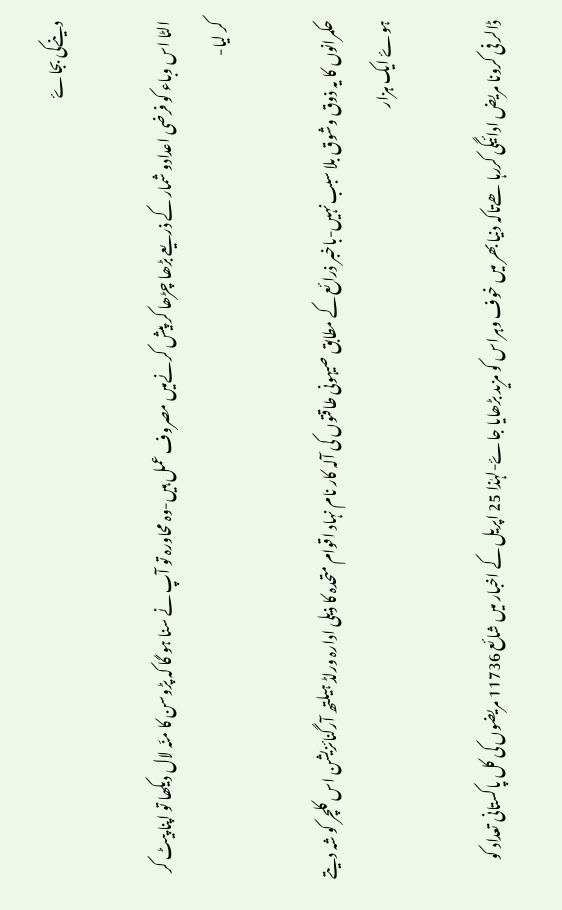دینےکی بجاۓ

الٹا اس وباء کو فرضی اعدادو شمار کے ذریعے بڑھا چڑھا کر پیش کرنےمیں مصروف عمل ہیں-وہ محاورہ تو آپ نے سنا ہو گا کہ پڑوسن کا منّہ لال دیکھا تو اپنا پیٹ کر کر لیا-

حکمرانوں کا یہ ذوق وشوق بلا سبب نہیں-باخبر ذرائع کے مطابق صیہونی طاقتوں کی آلہ کار نام نہاد اقوام متحدہ کا ذیلی ادارہ ورلڈ ہیلتھ آرگنائزیشن اس کلچر کو شہ دیتے ہوۓ ایک ہزار

ڈالر فی کرونا مریض ادائیگی کررہا ھےتاکہ دنیا بھر میں خوف وہراس کو مزید بڑھایا جاۓ-لہٰذا 25 اپریل کے اخبار میں شائع 11736 مریضوں کی کل پاکستانی تعداد کو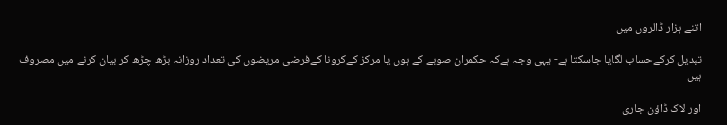اتنے ہزار ڈالروں میں

تبدیل کرکےحساب لگایا جاسکتا ہے- یہی وجہ ہےکہ حکمران صوبے کے ہوں یا مرکز کےکرونا کےفرضی مریضوں کی تعداد روزانہ بڑھ چڑھ کر بیان کرنے میں مصروف ہیں

اور لاک ڈاؤن جاری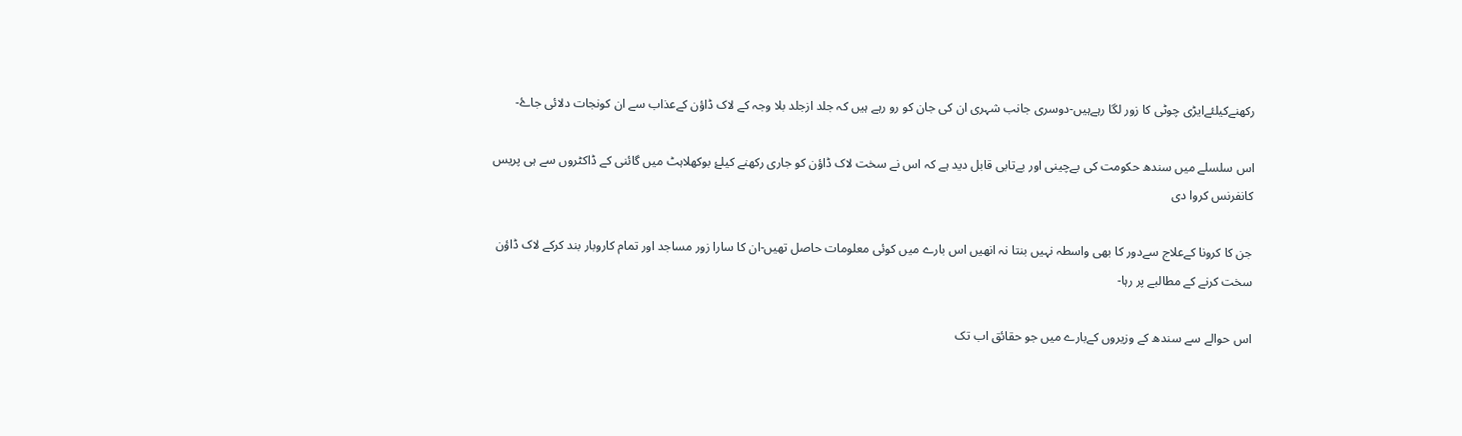رکھنےکیلئےایڑی چوٹی کا زور لگا رہےہیں-دوسری جانب شہری ان کی جان کو رو رہے ہیں کہ جلد ازجلد بلا وجہ کے لاک ڈاؤن کےعذاب سے ان کونجات دلائی جاۓ-

اس سلسلے میں سندھ حکومت کی بےچینی اور بےتابی قابل دید ہے کہ اس نے سخت لاک ڈاؤن کو جاری رکھنے کیلۓ بوکھلاہٹ میں گائنی کے ڈاکٹروں سے ہی پریس کانفرنس کروا دی

جن کا کرونا کےعلاج سےدور کا بھی واسطہ نہیں بنتا نہ انھیں اس بارے میں کوئی معلومات حاصل تھیں-ان کا سارا زور مساجد اور تمام کاروبار بند کرکے لاک ڈاؤن سخت کرنے کے مطالبے پر رہا-

اس حوالے سے سندھ کے وزیروں کےبارے میں جو حقائق اب تک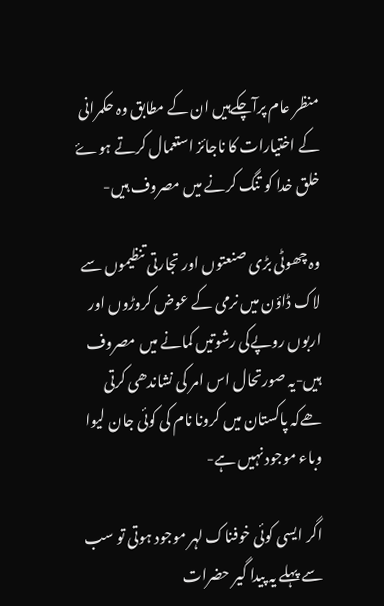منظر عام پرآچکےہیں ان کے مطابق وہ حکمرانی کے اختیارات کا ناجائز استعمال کرتے ہوۓ خلق خدا کو تنگ کرنے میں مصروف ہیں-

وہ چھوٹی بڑی صنعتوں اور تجارتی تنظیموں سے لاک ڈاؤن میں نرمی کے عوض کروڑوں اور اربوں روپےکی رشوتیں کمانے میں مصروف ہیں-یہ صورتحال اس امر کی نشاندھی کرتی ھےکہ پاکستان میں کرونا نام کی کوئی جان لیوا وباء موجود نہیں ہے-

اگر ایسی کوئی خوفناک لہر موجود ہوتی تو سب سے پہلے یہ پیدا گیر حضرات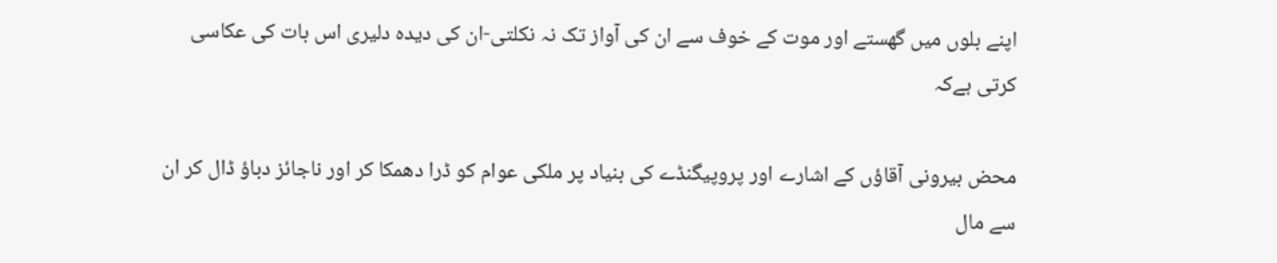اپنے بلوں میں گھستے اور موت کے خوف سے ان کی آواز تک نہ نکلتی-ان کی دیدہ دلیری اس بات کی عکاسی کرتی ہےکہ

محض بیرونی آقاؤں کے اشارے اور پروپیگنڈے کی بنیاد پر ملکی عوام کو ڈرا دھمکا کر اور ناجائز دباؤ ڈال کر ان سے مال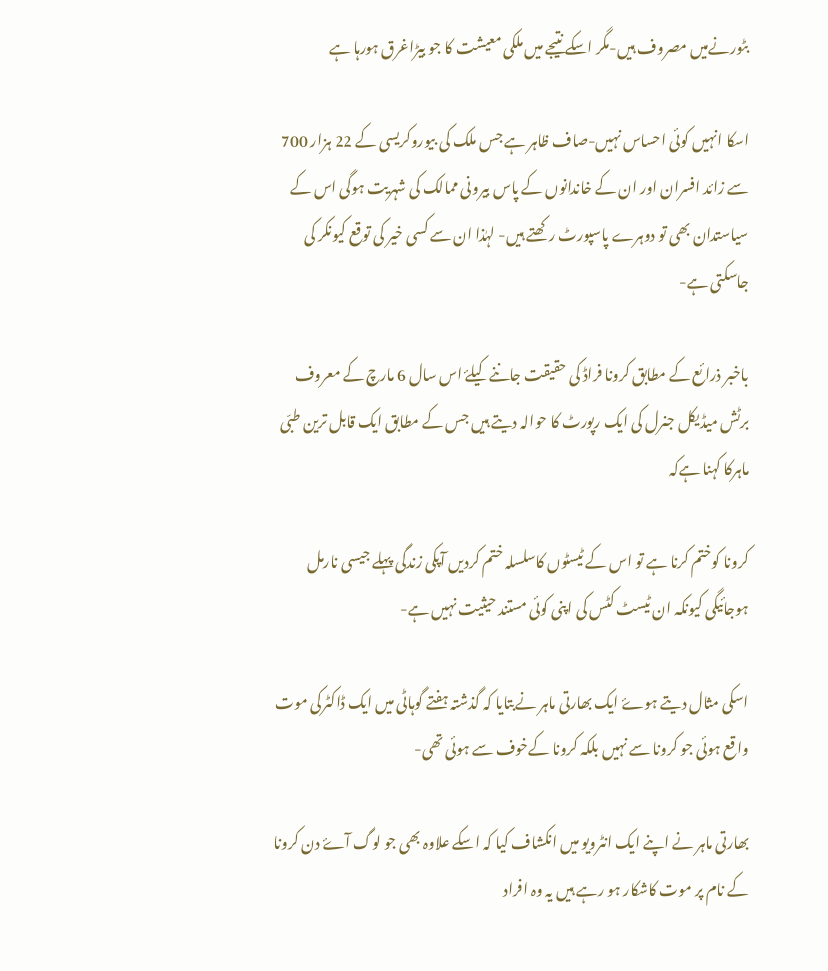بٹورنےمیں مصروف ہیں-مگر اسکے نتیجے میں ملکی معیشت کا جو بیڑاغرق ہورہا ہے

اسکا انہیں کوئی احساس نہیں-صاف ظاہر ہے جس ملک کی بیوروکریسی کے 22 ہزار 700 سے زائد افسران اور ان کے خاندانوں کے پاس بیرونی ممالک کی شہریت ہوگی اس کے سیاستدان بھی تو دوہرے پاسپورٹ رکھتے ہیں- لہٰذا ان سے کسی خیر کی توقع کیونکر کی جاسکتی ہے-

باخبر ذرائع کے مطابق کرونا فراڈ کی حقیقت جاننے کیلۓ اس سال 6 مارچ کے معروف برٹش میڈیکل جنرل کی ایک رپورٹ کا حوالہ دیتے ہیں جس کے مطابق ایک قابل ترین طبّی ماہرکا کہنا ہےکہ

کرونا کوختم کرنا ہے تو اس کے ٹیسٹوں کاسلسلہ ختم کردیں آپکی زندگی پہلے جیسی نارمل ہوجائیگی کیونکہ ان ٹیسٹ کٹس کی اپنی کوئی مستند حیثیت نہیں ہے-

اسکی مثال دیتے ہوۓ ایک بھارتی ماہر نےبتایا کہ گذشتہ ہفتے گوہاٹی میں ایک ڈاکٹرکی موت واقع ہوئی جو کرونا سے نہیں بلکہ کرونا کےخوف سے ہوئی تھی-

بھارتی ماہر نے اپنے ایک انٹرویو میں انکشاف کیا کہ اسکے علاوہ بھی جو لوگ آۓ دن کرونا کے نام پر موت کاشکار ہو رہے ہیں یہ وہ افراد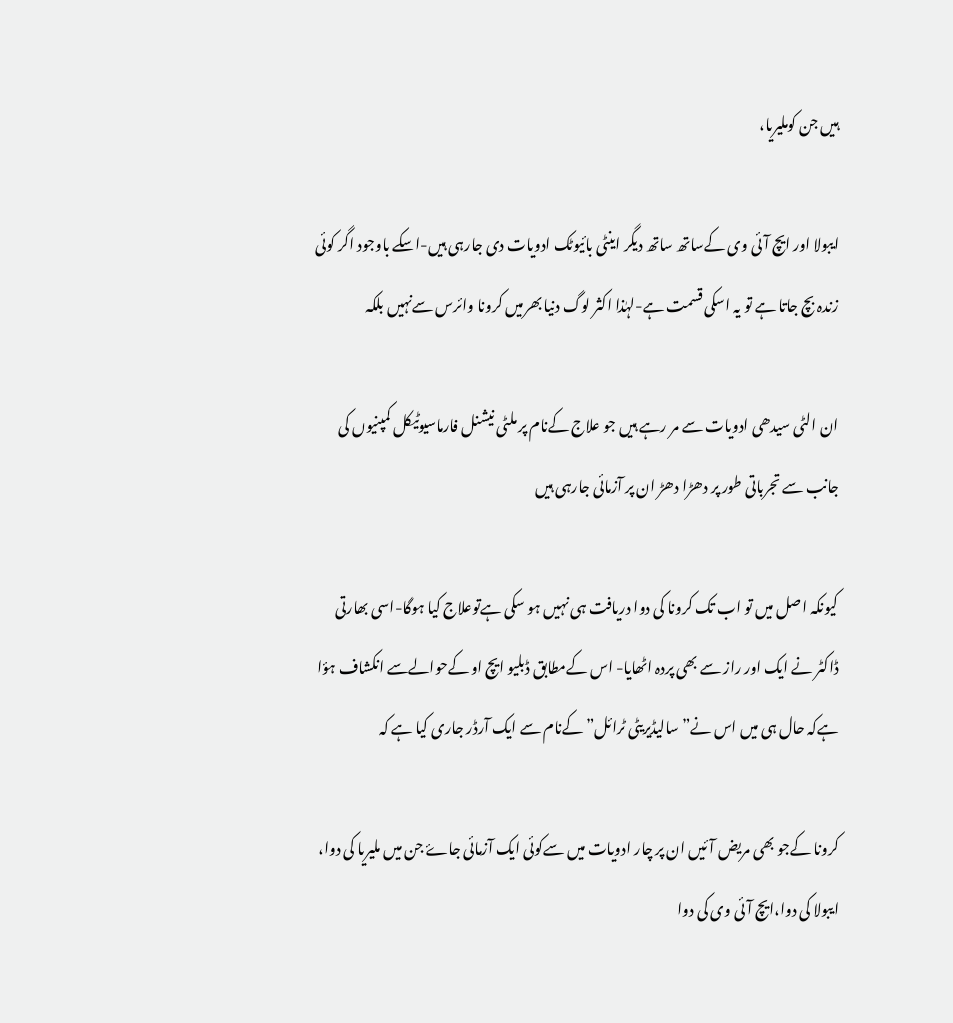ہیں جن کوملیریا،

ایبولا اور ایچ آئی وی کےساتھ ساتھ دیگر اینٹی بائیوٹک ادویات دی جارہی ہیں-اسکے باوجود اگر کوئی زندہ بچ جاتا ہے تو یہ اسکی قسمت ہے-لہٰذا اکثر لوگ دنیا بھرمیں کرونا وائرس سےنہیں بلکہ

ان الٹی سیدھی ادویات سے مر رہے ہیں جو علاج کےنام پر ملٹی نیشنل فارماسیوٹیکل کمپنیوں کی جانب سے تجرباتی طور پر دھڑا دھڑ ان پر آزمائی جارہی ہیں

کیونکہ اصل میں تو اب تک کرونا کی دوا دریافت ہی نہیں ہو سکی ہےتوعلاج کیا ہوگا-اسی بھارتی ڈاکٹر نے ایک اور راز سے بھی پردہ اٹھایا- اس کےمطابق ڈبلیو ایچ او کےحوالےسے انکشاف ہؤا ہےکہ حال ہی میں اس نے”سالیڈیریٹی ٹرائل” کےنام سے ایک آرڈر جاری کیا ہے کہ

کرونا کےجو بھی مریض آئیں ان پر چار ادویات میں سےکوئی ایک آزمائی جاۓ جن میں ملیریا کی دوا، ایبولا کی دوا،ایچ آئی وی کی دوا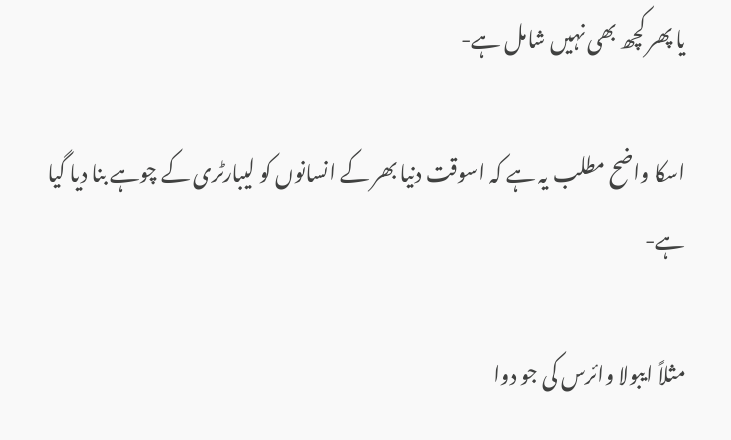یا پھر کچھ بھی نہیں شامل ہے-

اسکا واضح مطلب یہ ہے کہ اسوقت دنیا بھر کے انسانوں کو لیبارٹری کے چوہے بنا دیا گیا ہے-

مثلاً ایبولا وائرس کی جو دوا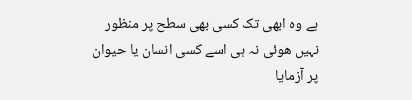ہے وہ ابھی تک کسی بھی سطح پر منظور نہیں ھوئی نہ ہی اسے کسی انسان یا حیوان پر آزمایا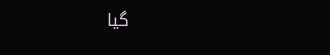گیا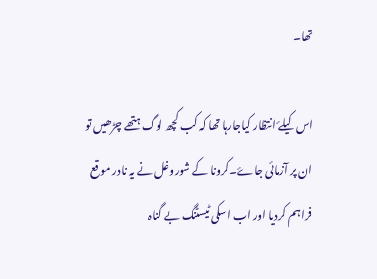تھا۔

اس کیلۓ انتظار کیاجارہا تھا کہ کب کچھ لوگ ہتھے چڑھیں تو ان پر آزمائی جاۓ۔کرونا کے شوروغل نے یہ نادر موقع فراہم کردیا اور اب اسکی ٹیسٹنگ بے گناہ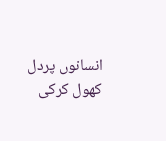انسانوں پردل کھول کرکی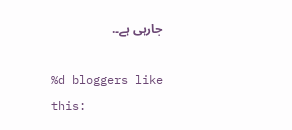جارہی ہے۔.

%d bloggers like this: